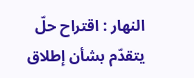النهار : اقتراح حلّ يتقدّم بشأن إطلاق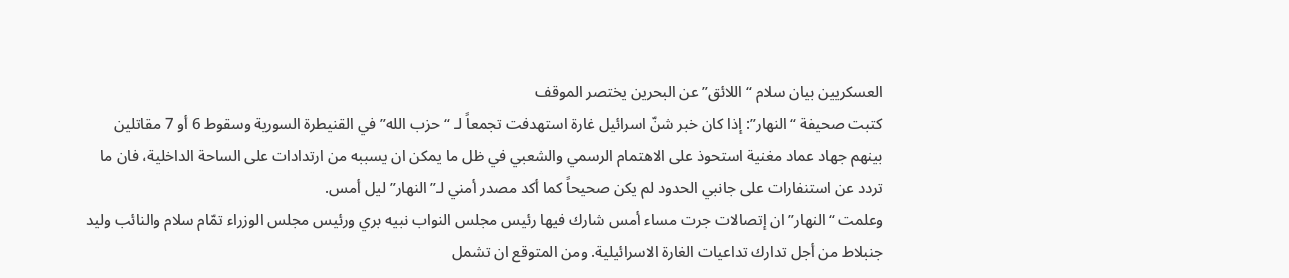العسكريين بيان سلام “اللائق” عن البحرين يختصر الموقف
كتبت صحيفة “النهار”: إذا كان خبر شنّ اسرائيل غارة استهدفت تجمعاً لـ “حزب الله” في القنيطرة السورية وسقوط 6 أو 7 مقاتلين بينهم جهاد عماد مغنية استحوذ على الاهتمام الرسمي والشعبي في ظل ما يمكن ان يسببه من ارتدادات على الساحة الداخلية، فان ما تردد عن استنفارات على جانبي الحدود لم يكن صحيحاً كما أكد مصدر أمني لـ”النهار” ليل أمس.
وعلمت “النهار” ان إتصالات جرت مساء أمس شارك فيها رئيس مجلس النواب نبيه بري ورئيس مجلس الوزراء تمّام سلام والنائب وليد جنبلاط من أجل تدارك تداعيات الغارة الاسرائيلية. ومن المتوقع ان تشمل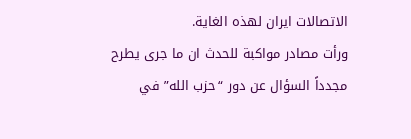الاتصالات ايران لهذه الغاية.
ورأت مصادر مواكبة للحدث ان ما جرى يطرح مجدداً السؤال عن دور “حزب الله” في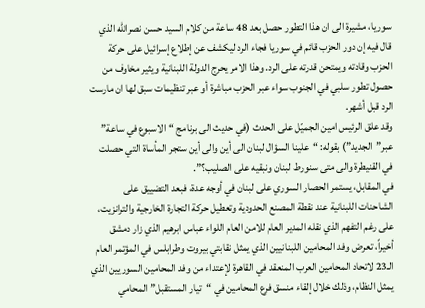سوريا، مشيرة الى ان هذا التطور حصل بعد 48 ساعة من كلام السيد حسن نصرالله الذي قال فيه إن دور الحزب قائم في سوريا فجاء الرد ليكشف عن إطلاع إسرائيل على حركة الحزب وقادته ويمتحن قدرته على الرد. وهذا الامر يحرج الدولة اللبنانية ويثير مخاوف من حصول تطور سلبي في الجنوب سواء عبر الحزب مباشرة أو عبر تنظيمات سبق لها ان مارست الرد قبل أشهر.
وقد علق الرئيس امين الجميّل على الحدث (في حديث الى برنامج “الاسبوع في ساعة” عبر”الجديد”) بقوله: “علينا السؤال لبنان الى أين والى أين ستجر المأساة التي حصلت في القنيطرة والى متى سنورط لبنان ونبقيه على الصليب؟”.
في المقابل، يستمر الحصار السوري على لبنان في أوجه عدة، فبعد التضييق على الشاحنات اللبنانية عند نقطة المصنع الحدودية وتعطيل حركة التجارة الخارجية والترانزيت، على رغم التفهم الذي نقله المدير العام للامن العام اللواء عباس ابرهيم الذي زار دمشق أخيراً، تعرض وفد المحامين اللبنانيين الذي يمثل نقابتي بيروت وطرابلس في المؤتمر العام الـ23 لاتحاد المحامين العرب المنعقد في القاهرة لإعتداء من وفد المحامين السوريين الذي يمثل النظام، وذلك خلال إلقاء منسق فرع المحامين في “تيار المستقبل” المحامي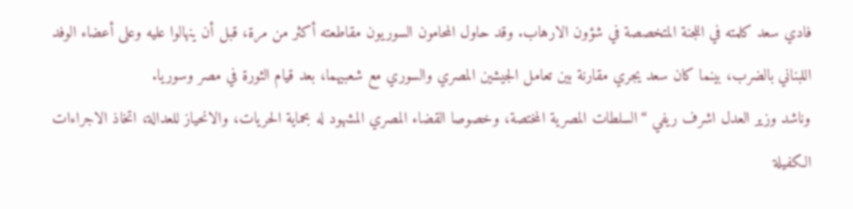فادي سعد كلمته في اللجنة المتخصصة في شؤون الارهاب. وقد حاول المحامون السوريون مقاطعته أكثر من مرة، قبل أن ينهالوا عليه وعلى أعضاء الوفد اللبناني بالضرب، بينما كان سعد يجري مقارنة بين تعامل الجيشين المصري والسوري مع شعبيهما، بعد قيام الثورة في مصر وسوريا.
وناشد وزير العدل اشرف ريفي “السلطات المصرية المختصة، وخصوصا القضاء المصري المشهود له بحماية الحريات، والانحياز للعدالة، اتخاذ الاجراءات الكفيلة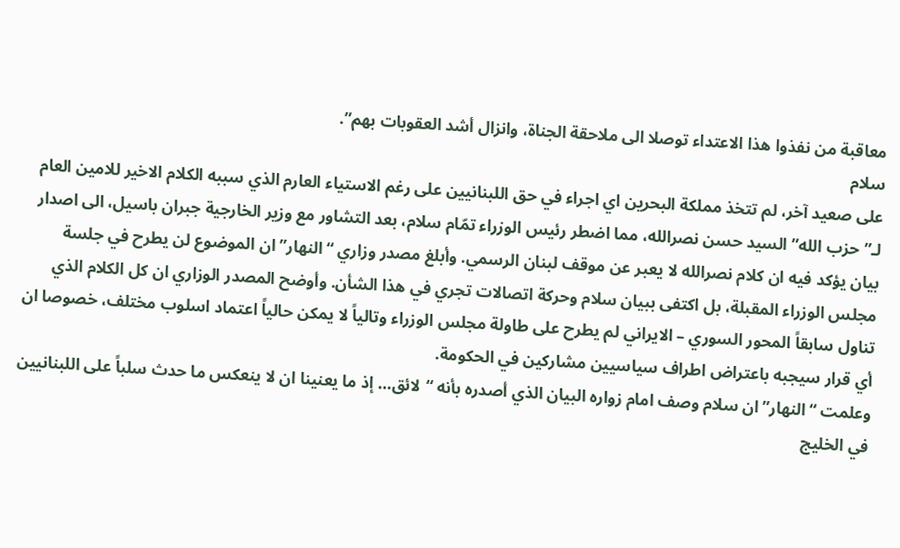معاقبة من نفذوا هذا الاعتداء توصلا الى ملاحقة الجناة، وانزال أشد العقوبات بهم”.
سلام
على صعيد آخر، لم تتخذ مملكة البحرين اي اجراء في حق اللبنانيين على رغم الاستياء العارم الذي سببه الكلام الاخير للامين العام لـ”حزب الله” السيد حسن نصرالله، مما اضطر رئيس الوزراء تمّام سلام، بعد التشاور مع وزير الخارجية جبران باسيل، الى اصدار بيان يؤكد فيه ان كلام نصرالله لا يعبر عن موقف لبنان الرسمي. وأبلغ مصدر وزاري “النهار” ان الموضوع لن يطرح في جلسة مجلس الوزراء المقبلة، بل اكتفى ببيان سلام وحركة اتصالات تجري في هذا الشأن. وأوضح المصدر الوزاري ان كل الكلام الذي تناول سابقاً المحور السوري – الايراني لم يطرح على طاولة مجلس الوزراء وتالياً لا يمكن حالياً اعتماد اسلوب مختلف، خصوصا ان أي قرار سيجبه باعتراض اطراف سياسيين مشاركين في الحكومة.
وعلمت “النهار” ان سلام وصف امام زواره البيان الذي أصدره بأنه “لائق… إذ ما يعنينا ان لا ينعكس ما حدث سلباً على اللبنانيين في الخليج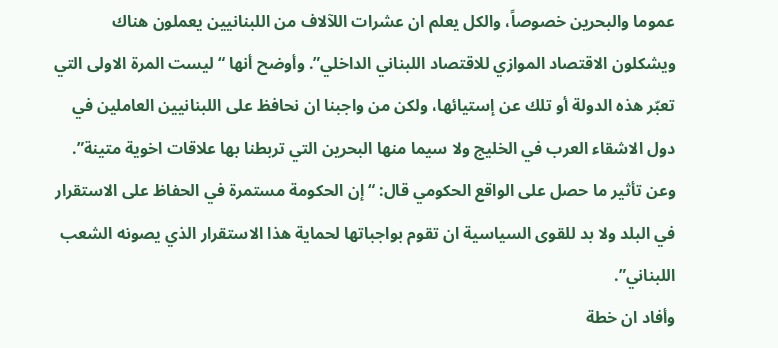عموما والبحرين خصوصاً، والكل يعلم ان عشرات اللآلاف من اللبنانيين يعملون هناك ويشكلون الاقتصاد الموازي للاقتصاد اللبناني الداخلي”. وأوضح أنها “ليست المرة الاولى التي تعبّر هذه الدولة أو تلك عن إستيائها، ولكن من واجبنا ان نحافظ على اللبنانيين العاملين في دول الاشقاء العرب في الخليج ولا سيما منها البحرين التي تربطنا بها علاقات اخوية متينة”.
وعن تأثير ما حصل على الواقع الحكومي قال: “إن الحكومة مستمرة في الحفاظ على الاستقرار في البلد ولا بد للقوى السياسية ان تقوم بواجباتها لحماية هذا الاستقرار الذي يصونه الشعب اللبناني”.
وأفاد ان خطة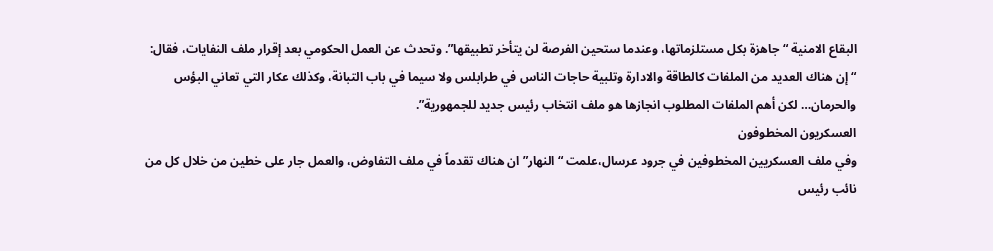البقاع الامنية “جاهزة بكل مستلزماتها، وعندما ستحين الفرصة لن يتأخر تطبيقها”. وتحدث عن العمل الحكومي بعد إقرار ملف النفايات، فقال: “إن هناك العديد من الملفات كالطاقة والادارة وتلبية حاجات الناس في طرابلس ولا سيما في باب التبانة، وكذلك عكار التي تعاني البؤس والحرمان… لكن أهم الملفات المطلوب انجازها هو ملف انتخاب رئيس جديد للجمهورية”.
العسكريون المخطوفون
وفي ملف العسكريين المخطوفين في جرود عرسال،علمت “النهار” ان هناك تقدماً في ملف التفاوض، والعمل جار على خطين من خلال كل من نائب رئيس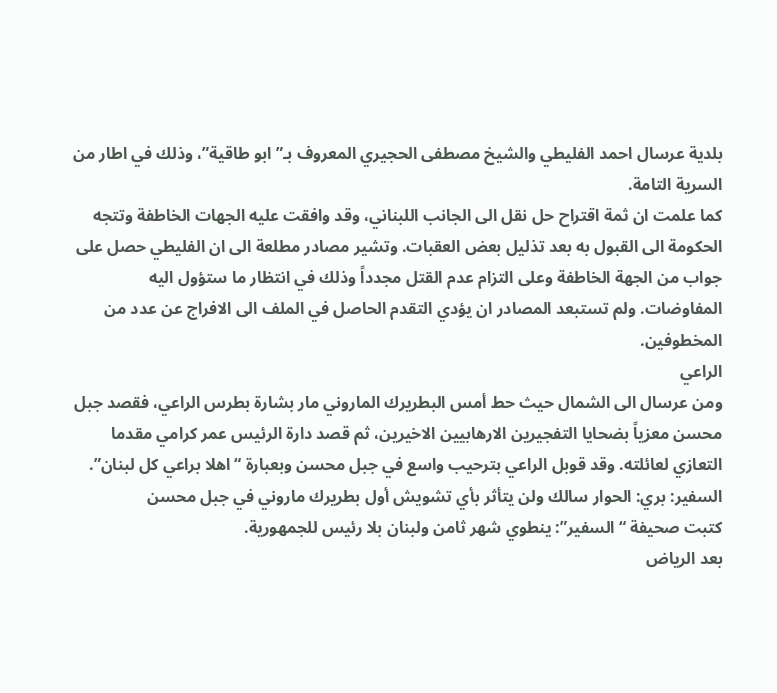بلدية عرسال احمد الفليطي والشيخ مصطفى الحجيري المعروف بـ”ابو طاقية”، وذلك في اطار من السرية التامة.
كما علمت ان ثمة اقتراح حل نقل الى الجانب اللبناني، وقد وافقت عليه الجهات الخاطفة وتتجه الحكومة الى القبول به بعد تذليل بعض العقبات. وتشير مصادر مطلعة الى ان الفليطي حصل على جواب من الجهة الخاطفة وعلى التزام عدم القتل مجدداً وذلك في انتظار ما ستؤول اليه المفاوضات. ولم تستبعد المصادر ان يؤدي التقدم الحاصل في الملف الى الافراج عن عدد من المخطوفين.
الراعي
ومن عرسال الى الشمال حيث حط أمس البطريرك الماروني مار بشارة بطرس الراعي، فقصد جبل محسن معزياً بضحايا التفجيرين الارهابيين الاخيرين، ثم قصد دارة الرئيس عمر كرامي مقدما التعازي لعائلته. وقد قوبل الراعي بترحيب واسع في جبل محسن وبعبارة “اهلا براعي كل لبنان”.
السفير: بري: الحوار سالك ولن يتأثر بأي تشويش أول بطريرك ماروني في جبل محسن
كتبت صحيفة “السفير”: ينطوي شهر ثامن ولبنان بلا رئيس للجمهورية.
بعد الرياض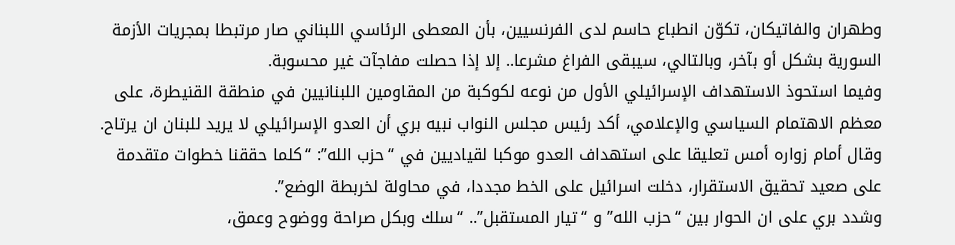وطهران والفاتيكان، تكوّن انطباع حاسم لدى الفرنسيين، بأن المعطى الرئاسي اللبناني صار مرتبطا بمجريات الأزمة السورية بشكل أو بآخر، وبالتالي، سيبقى الفراغ مشرعا.. إلا إذا حصلت مفاجآت غير محسوبة.
وفيما استحوذ الاستهداف الإسرائيلي الأول من نوعه لكوكبة من المقاومين اللبنانيين في منطقة القنيطرة، على معظم الاهتمام السياسي والإعلامي، أكد رئيس مجلس النواب نبيه بري أن العدو الإسرائيلي لا يريد للبنان ان يرتاح. وقال أمام زواره أمس تعليقا على استهداف العدو موكبا لقياديين في “حزب الله”: “كلما حققنا خطوات متقدمة على صعيد تحقيق الاستقرار، دخلت اسرائيل على الخط مجددا، في محاولة لخربطة الوضع”.
وشدد بري على ان الحوار بين “حزب الله” و “تيار المستقبل”.. “سلك وبكل صراحة ووضوح وعمق،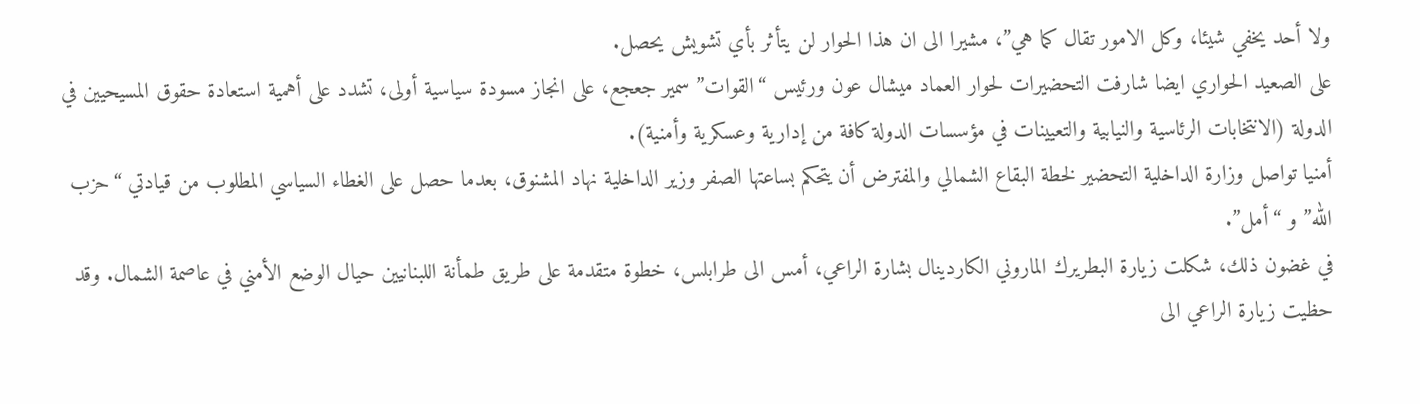ولا أحد يخفي شيئا، وكل الامور تقال كما هي”، مشيرا الى ان هذا الحوار لن يتأثر بأي تشويش يحصل.
على الصعيد الحواري ايضا شارفت التحضيرات لحوار العماد ميشال عون ورئيس “القوات” سمير جعجع، على انجاز مسودة سياسية أولى، تشدد على أهمية استعادة حقوق المسيحيين في الدولة (الانتخابات الرئاسية والنيابية والتعيينات في مؤسسات الدولة كافة من إدارية وعسكرية وأمنية).
أمنيا تواصل وزارة الداخلية التحضير لخطة البقاع الشمالي والمفترض أن يتحكم بساعتها الصفر وزير الداخلية نهاد المشنوق، بعدما حصل على الغطاء السياسي المطلوب من قيادتي “حزب الله” و “أمل”.
في غضون ذلك، شكلت زيارة البطريرك الماروني الكاردينال بشارة الراعي، أمس الى طرابلس، خطوة متقدمة على طريق طمأنة اللبنانيين حيال الوضع الأمني في عاصمة الشمال. وقد حظيت زيارة الراعي الى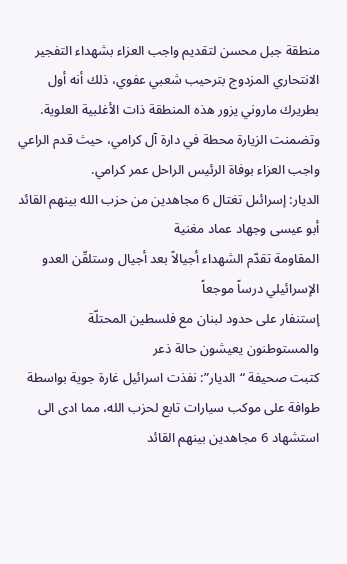منطقة جبل محسن لتقديم واجب العزاء بشهداء التفجير الانتحاري المزدوج بترحيب شعبي عفوي، ذلك أنه أول بطريرك ماروني يزور هذه المنطقة ذات الأغلبية العلوية. وتضمنت الزيارة محطة في دارة آل كرامي، حيث قدم الراعي واجب العزاء بوفاة الرئيس الراحل عمر كرامي.
الديار: إسرائىل تغتال 6 مجاهدين من حزب الله بينهم القائد أبو عيسى وجهاد عماد مغنية
المقاومة تقدّم الشهداء أجيالاً بعد أجيال وستلقّن العدو الإسرائيلي درساً موجعاً
إستنفار على حدود لبنان مع فلسطين المحتلّة والمستوطنون يعيشون حالة ذعر
كتبت صحيفة “الديار”: نفذت اسرائيل غارة جوية بواسطة طوافة على موكب سيارات تابع لحزب الله، مما ادى الى استشهاد 6 مجاهدين بينهم القائد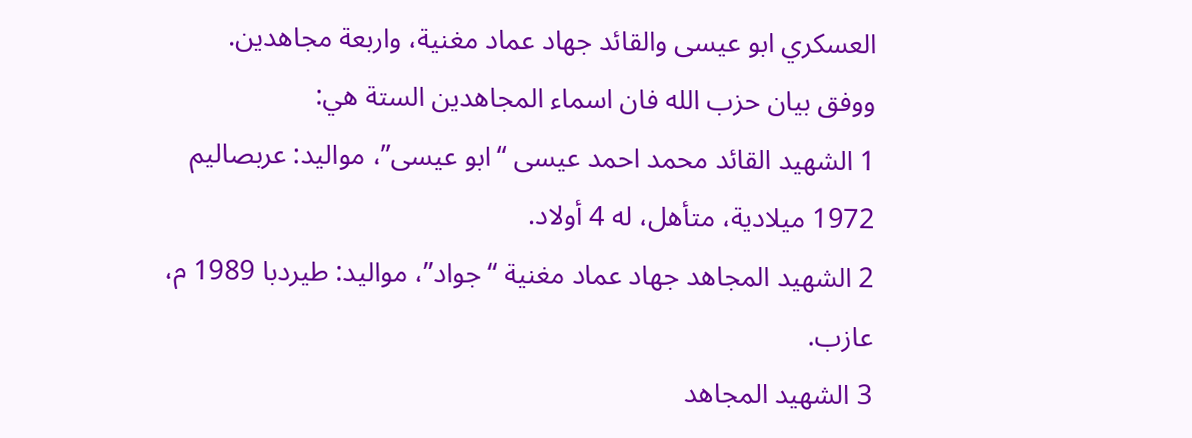العسكري ابو عيسى والقائد جهاد عماد مغنية، واربعة مجاهدين.
ووفق بيان حزب الله فان اسماء المجاهدين الستة هي:
1 الشهيد القائد محمد احمد عيسى “ابو عيسى”، مواليد: عربصاليم 1972 ميلادية، متأهل، له 4 أولاد.
2 الشهيد المجاهد جهاد عماد مغنية “جواد”، مواليد: طيردبا 1989 م، عازب.
3 الشهيد المجاهد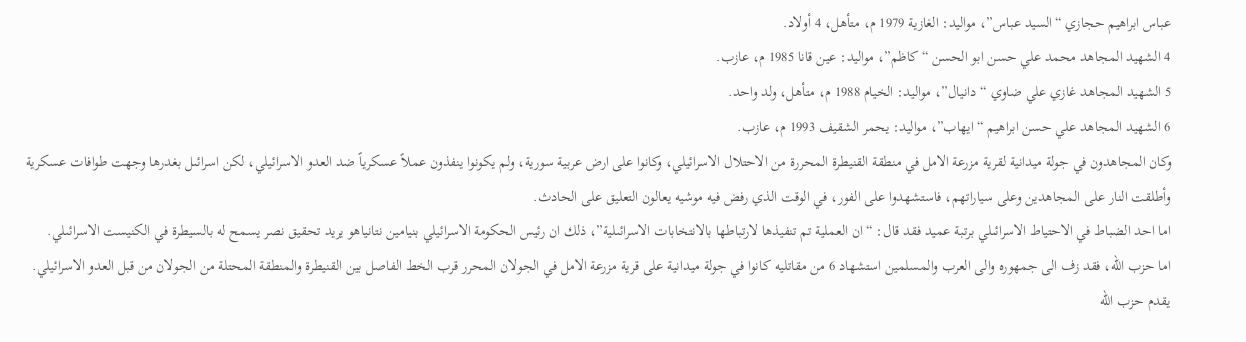عباس ابراهيم حجازي “السيد عباس”، مواليد: الغازية 1979 م، متأهل، 4 أولاد.
4 الشهيد المجاهد محمد علي حسن ابو الحسن “كاظم”، مواليد: عين قانا 1985 م، عازب.
5 الشهيد المجاهد غازي علي ضاوي “دانيال”، مواليد: الخيام 1988 م، متأهل، ولد واحد.
6 الشهيد المجاهد علي حسن ابراهيم “ايهاب”، مواليد: يحمر الشقيف 1993 م، عازب.
وكان المجاهدون في جولة ميدانية لقرية مزرعة الامل في منطقة القنيطرة المحررة من الاحتلال الاسرائيلي، وكانوا على ارض عربية سورية، ولم يكونوا ينفذون عملاً عسكرياً ضد العدو الاسرائيلي، لكن اسرائىل بغدرها وجهت طوافات عسكرية وأطلقت النار على المجاهدين وعلى سياراتهم، فاستشهدوا على الفور، في الوقت الذي رفض فيه موشيه يعالون التعليق على الحادث.
اما احد الضباط في الاحتياط الاسرائىلي برتبة عميد فقد قال: “ان العملية تم تنفيذها لارتباطها بالانتخابات الاسرائىلية”، ذلك ان رئيس الحكومة الاسرائيلي بنيامين نتانياهو يريد تحقيق نصر يسمح له بالسيطرة في الكنيست الاسرائىلي.
اما حزب الله، فقد زف الى جمهوره والى العرب والمسلمين استشهاد 6 من مقاتليه كانوا في جولة ميدانية على قرية مزرعة الامل في الجولان المحرر قرب الخط الفاصل بين القنيطرة والمنطقة المحتلة من الجولان من قبل العدو الاسرائيلي.
يقدم حزب الله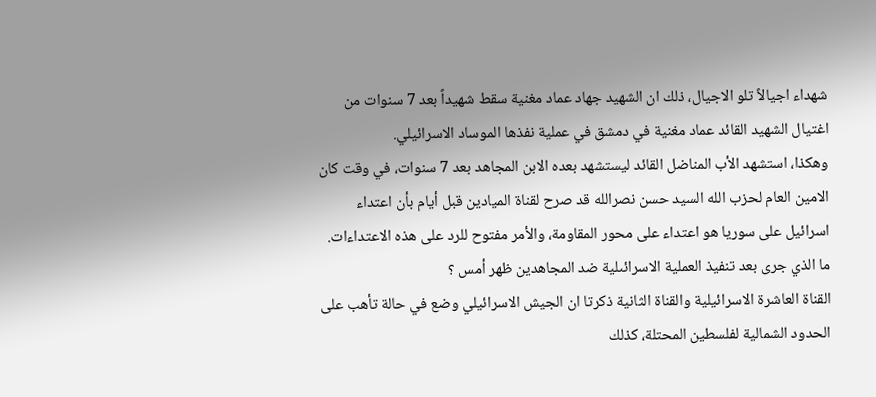شهداء اجيالاً تلو الاجيال، ذلك ان الشهيد جهاد عماد مغنية سقط شهيداً بعد 7 سنوات من اغتيال الشهيد القائد عماد مغنية في دمشق في عملية نفذها الموساد الاسرائيلي.
وهكذا، استشهد الأب المناضل القائد ليستشهد بعده الابن المجاهد بعد 7 سنوات، في وقت كان الامين العام لحزب الله السيد حسن نصرالله قد صرح لقناة الميادين قبل أيام بأن اعتداء اسرائيل على سوريا هو اعتداء على محور المقاومة، والأمر مفتوح للرد على هذه الاعتداءات.
ما الذي جرى بعد تنفيذ العملية الاسرائىلية ضد المجاهدين ظهر أمس ؟
القناة العاشرة الاسرائيلية والقناة الثانية ذكرتا ان الجيش الاسرائيلي وضع في حالة تأهب على الحدود الشمالية لفلسطين المحتلة، كذلك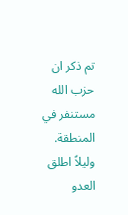تم ذكر ان حزب الله مستنفر في المنطقة.
وليلاً اطلق العدو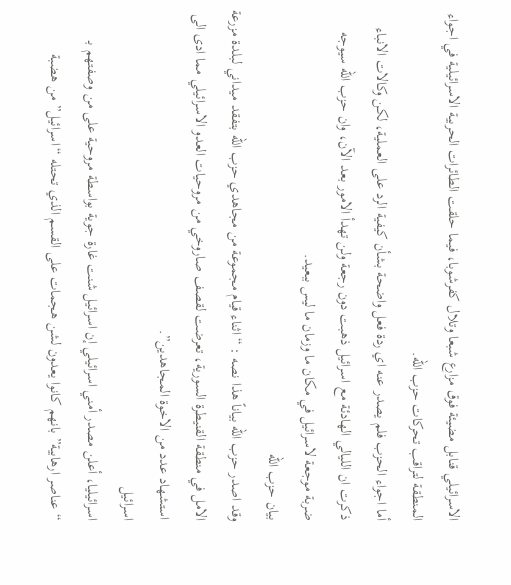الاسرائيلي قنابل مضيئة فوق مزارع شبعا وتلال كفرشوبا، فيما حلقت الطائرات الحربية الاسرائيلية في اجواء المنطقة لتراقب تحركات حزب الله.
أما اجواء الحزب فلم يصدر عنه اي ردة فعل واضحة بشأن كيفية الرد على العملية، لكن وكالات الانباء ذكرت ان الليالي الهادئة مع اسرائيل ذهبت دون رجعة ولن تهدأ الامور بعد الآن، وان حزب الله سيوجه ضربة موجعة لاسرائيل في مكان ما وزمان ما ليس ببعيد.
بيان حزب الله
وقد اصدر حزب الله بياناً هذا نصه : “اثناء قيام مجموعة من مجاهدي حزب الله بتفقد ميداني لبلدة مزرعة الامل في منطقة القنيطرة السورية، تعرضت لقصف صاروخي من مروحيات العدو الاسرائيلي مما ادى الى استشهاد عدد من الاخوة المجاهدين”.
اسرائيل
اسرائيليا، أعلن مصدر أمني اسرائيلي إن اسرائيل شنت غارة جوية بواسطة مروحية على من وصفتهم بـ “عناصر ارهابية” بانهم كانوا يعدون لشن هجمات على القسم الذي تحتله “اسرائيل” من هضبة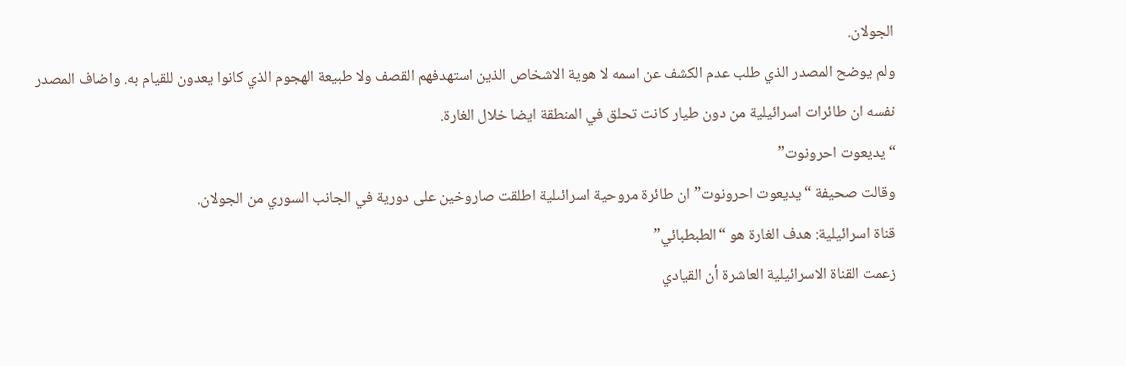الجولان.
ولم يوضح المصدر الذي طلب عدم الكشف عن اسمه لا هوية الاشخاص الذين استهدفهم القصف ولا طبيعة الهجوم الذي كانوا يعدون للقيام به. واضاف المصدر نفسه ان طائرات اسرائيلية من دون طيار كانت تحلق في المنطقة ايضا خلال الغارة.
“يديعوت احرونوت”
وقالت صحيفة “يديعوت احرونوت” ان طائرة مروحية اسرائىلية اطلقت صاروخين على دورية في الجانب السوري من الجولان.
قناة اسرائيلية: هدف الغارة هو “الطبطبائي”
زعمت القناة الاسرائيلية العاشرة أن القيادي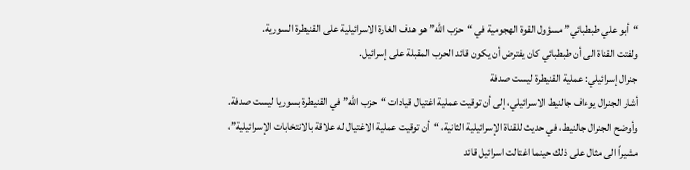“أبو علي طبطبائي” مسؤول القوة الهجومية في “حزب الله” هو هدف الغارة الاسرائيلية على القنيطرة السورية.
ولفتت القناة الى أن طبطبائي كان يفترض أن يكون قائد الحرب المقبلة على إسرائيل.
جنرال إسرائيلي: عملية القنيطرة ليست صدفة
أشار الجنرال يوءاف جالنيط الاسرائيلي، إلى أن توقيت عملية اغتيال قيادات “حزب الله” في القنيطرة بسوريا ليست صدفة.
وأوضح الجنرال جالنيط، في حديث للقناة الإسرائيلية الثانية، “أن توقيت عملية الاغتيال له علاقة بالانتخابات الإسرائيلية”، مشيراً الى مثال على ذلك حينما اغتالت اسرائيل قائد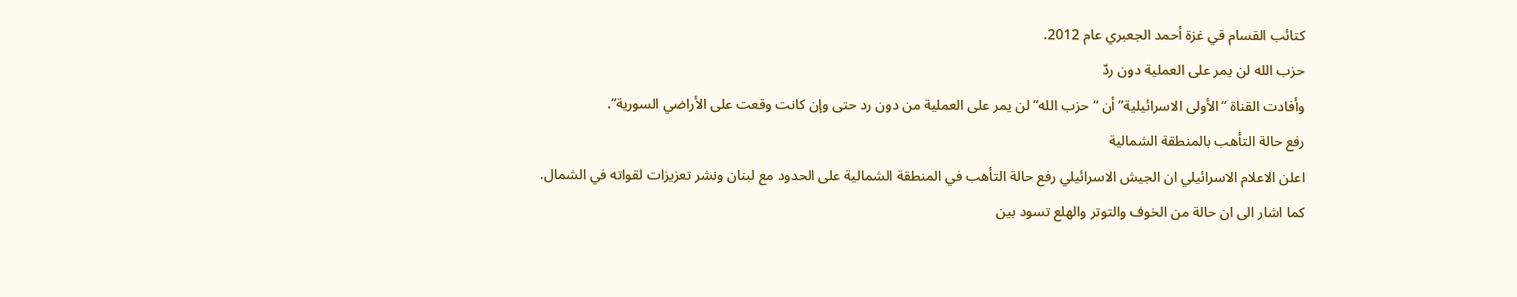كتائب القسام قي غزة أحمد الجعبري عام 2012.
حزب الله لن يمر على العملية دون ردّ
وأفادت القناة “الأولى الاسرائيلية” أن “حزب الله” لن يمر على العملية من دون رد حتى وإن كانت وقعت على الأراضي السورية”.
رفع حالة التأهب بالمنطقة الشمالية
اعلن الاعلام الاسرائيلي ان الجيش الاسرائيلي رفع حالة التأهب في المنطقة الشمالية على الحدود مع لبنان ونشر تعزيزات لقواته في الشمال.
كما اشار الى ان حالة من الخوف والتوتر والهلع تسود بين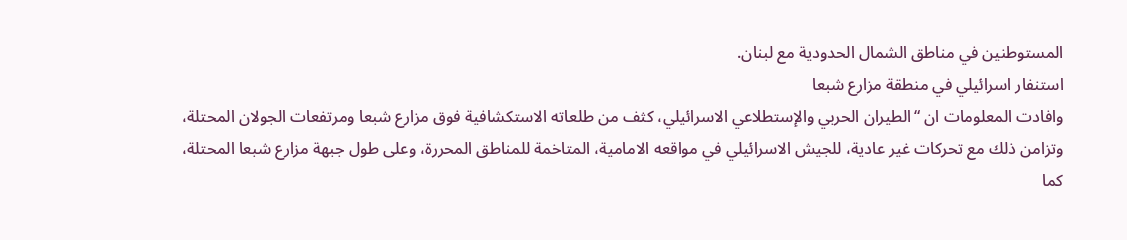المستوطنين في مناطق الشمال الحدودية مع لبنان.
استنفار اسرائيلي في منطقة مزارع شبعا
وافادت المعلومات ان “الطيران الحربي والإستطلاعي الاسرائيلي، كثف من طلعاته الاستكشافية فوق مزارع شبعا ومرتفعات الجولان المحتلة، وتزامن ذلك مع تحركات غير عادية، للجيش الاسرائيلي في مواقعه الامامية، المتاخمة للمناطق المحررة، وعلى طول جبهة مزارع شبعا المحتلة، كما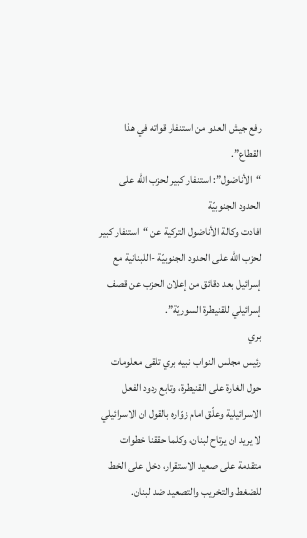رفع جيش العدو من استنفار قواته في هذا القطاع”.
“الأناضول”: استنفار كبير لحزب الله على الحدود الجنوبيّة
افادت وكالة الأناضول التركية عن “استنفار كبير لحزب الله على الحدود الجنوبيّة -اللبنانية مع إسرائيل بعد دقائق من إعلان الحزب عن قصف إسرائيلي للقنيطرة السوريّة”.
بري
رئيس مجلس النواب نبيه بري تلقى معلومات حول الغارة على القنيطرة، وتابع ردود الفعل الاسرائيلية وعلّق امام زوّاره بالقول ان الاسرائيلي لا يريد ان يرتاح لبنان، وكلما حققنا خطوات متقدمة على صعيد الاستقرار، دخل على الخط للضغط والتخريب والتصعيد ضد لبنان.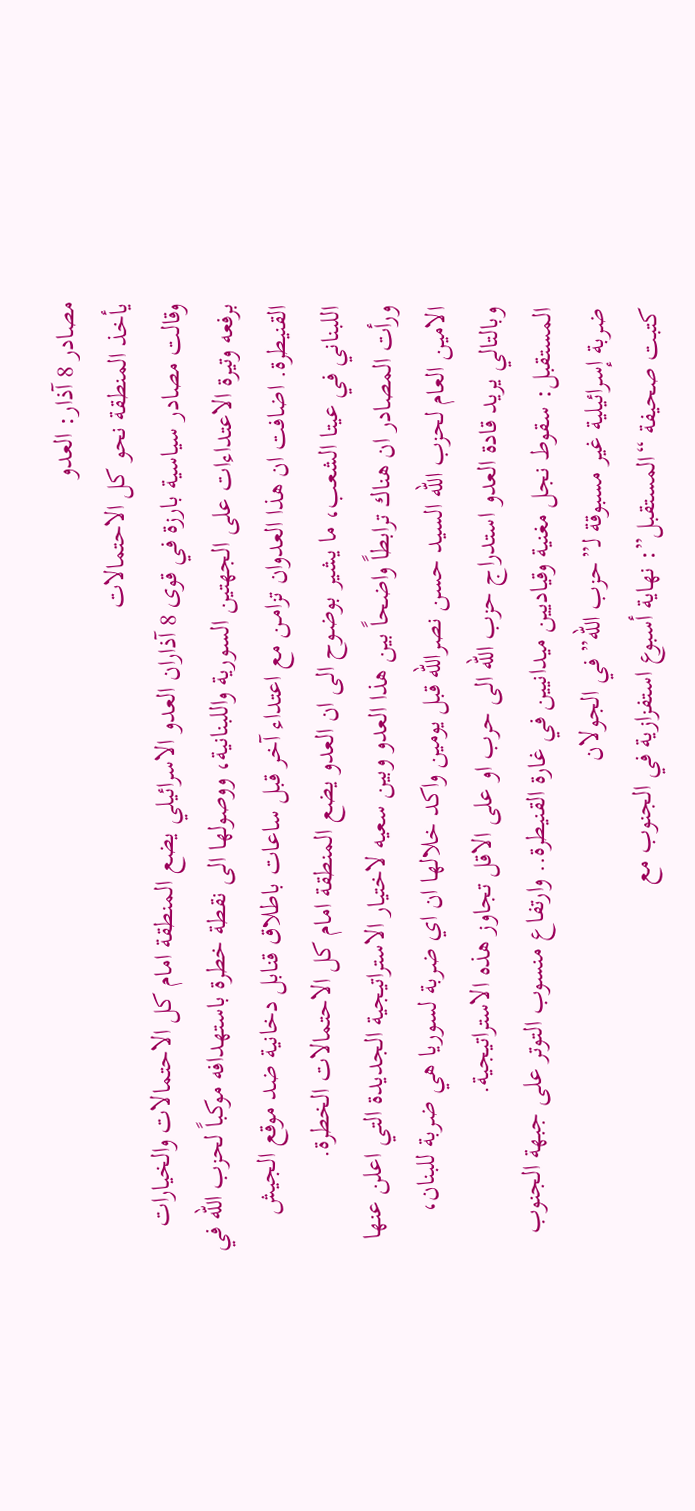مصادر 8 آذار: العدو
يأخذ المنطقة نحو كل الاحتمالات
وقالت مصادر سياسية بارزة في قوى 8 آذاران العدو الاسرائيلي يضع المنطقة امام كل الاحتمالات والخيارات برفعه وتيرة الاعتداءات على الجهتين السورية واللبنانية، ووصولها الى نقطة خطرة باستهدافه موكباً لحزب الله في القنيطرة. اضافت ان هذا العدوان تزامـن مع اعتداء آخر قبل ساعات باطلاق قنابل دخانية ضد موقع الجيش اللبناني في عيتا الشعب، ما يشير بوضـوح الى ان العدو يضع المنطقة امام كل الاحتمالات الخطرة.
ورأت المصادر ان هناك ترابطاً واضحاً بين هذا العدو وبين سعيه لاختيار الاستراتيجية الجديدة التي اعلن عنها الامين العام لحزب الله السيد حسن نصرالله قبل يومين واكد خلالها ان اي ضربة لسوريا هي ضربة للبنان، وبالتالي يريد قادة العدو استدراج حزب الله الى حرب او على الاقل تجاوز هذه الاستراتيجية.
المستقبل: سقوط نجل مغنية وقياديين ميدانيين في غارة القنيطرة.. وارتفاع منسوب التوتر على جبهة الجنوب ضربة إسرائيلية غير مسبوقة لـ”حزب الله” في الجولان
كتبت صحيفة “المستقبل”: نهاية أسبوع استفزازية في الجنوب مع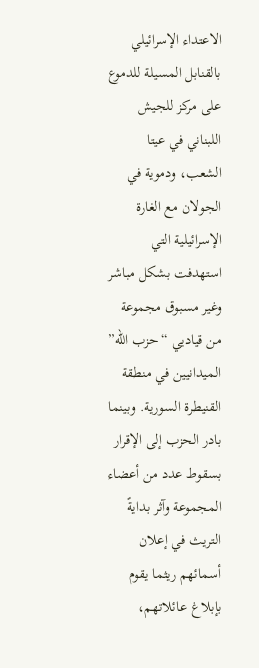الاعتداء الإسرائيلي بالقنابل المسيلة للدموع على مركز للجيش اللبناني في عيتا الشعب، ودموية في الجولان مع الغارة الإسرائيلية التي استهدفت بشكل مباشر وغير مسبوق مجموعة من قياديي “حزب الله” الميدانيين في منطقة القنيطرة السورية. وبينما بادر الحزب إلى الإقرار بسقوط عدد من أعضاء المجموعة وآثر بدايةً التريث في إعلان أسمائهم ريثما يقوم بإبلاغ عائلاتهم،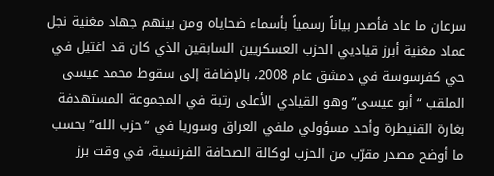سرعان ما عاد فأصدر بياناً رسمياً بأسماء ضحاياه ومن بينهم جهاد مغنية نجل عماد مغنية أبرز قياديي الحزب العسكريين السابقين الذي كان قد اغتيل في حي كفرسوسة في دمشق عام 2008، بالإضافة إلى سقوط محمد عيسى الملقب “أبو عيسى” وهو القيادي الأعلى رتبة في المجموعة المستهدفة بغارة القنيطرة وأحد مسؤولي ملفي العراق وسوريا في “حزب الله” بحسب ما أوضح مصدر مقرّب من الحزب لوكالة الصحافة الفرنسية، في وقت برز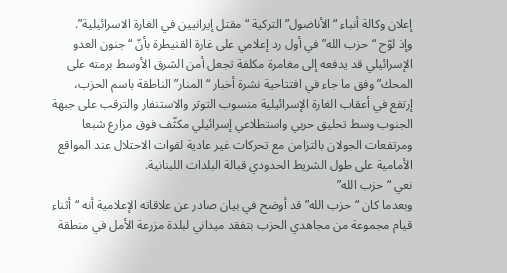إعلان وكالة أنباء “الأناضول” التركية “مقتل إيرانيين في الغارة الاسرائيلية”.
وإذ لوّح “حزب الله” في أول رد إعلامي على غارة القنيطرة بأنّ “جنون العدو الإسرائيلي قد يدفعه إلى مغامرة مكلفة تجعل أمن الشرق الأوسط برمته على المحك” وفق ما جاء في افتتاحية نشرة أخبار “المنار” الناطقة باسم الحزب، إرتفع في أعقاب الغارة الإسرائيلية منسوب التوتر والاستنفار والترقب على جبهة الجنوب وسط تحليق حربي واستطلاعي إسرائيلي مكثّف فوق مزارع شبعا ومرتفعات الجولان بالتزامن مع تحركات غير عادية لقوات الاحتلال عند المواقع الأمامية على طول الشريط الحدودي قبالة البلدات اللبنانية.
نعي “حزب الله”
وبعدما كان “حزب الله” قد أوضح في بيان صادر عن علاقاته الإعلامية أنه “أثناء قيام مجموعة من مجاهدي الحزب بتفقد ميداني لبلدة مزرعة الأمل في منطقة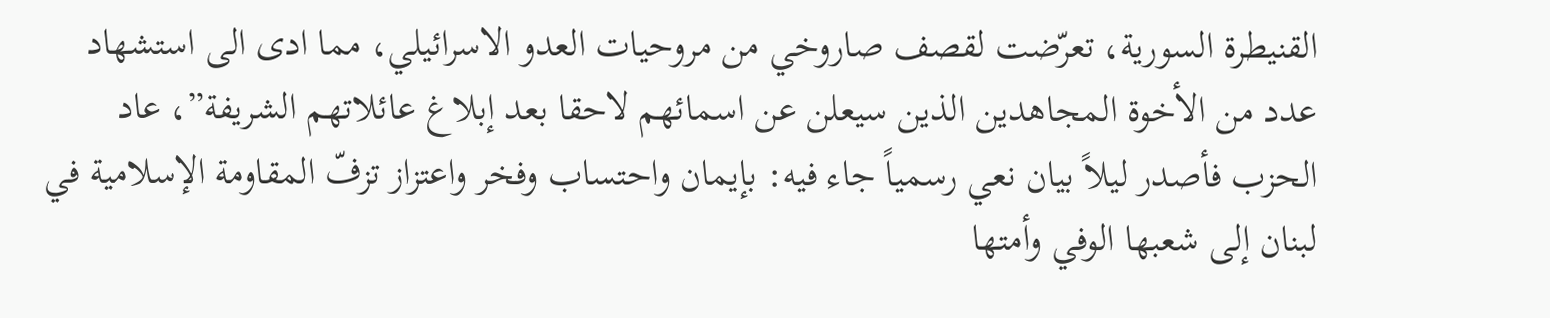القنيطرة السورية، تعرّضت لقصف صاروخي من مروحيات العدو الاسرائيلي، مما ادى الى استشهاد عدد من الأخوة المجاهدين الذين سيعلن عن اسمائهم لاحقا بعد إبلاغ عائلاتهم الشريفة”، عاد الحزب فأصدر ليلاً بيان نعي رسمياً جاء فيه: بإيمان واحتساب وفخر واعتزاز تزفّ المقاومة الإسلامية في لبنان إلى شعبها الوفي وأمتها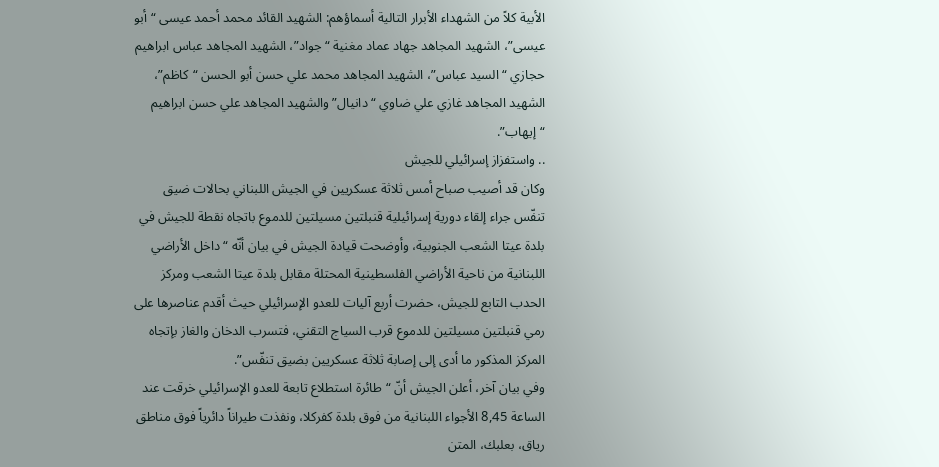الأبية كلاً من الشهداء الأبرار التالية أسماؤهم: الشهيد القائد محمد أحمد عيسى “أبو عيسى”، الشهيد المجاهد جهاد عماد مغنية “جواد”، الشهيد المجاهد عباس ابراهيم حجازي “السيد عباس”، الشهيد المجاهد محمد علي حسن أبو الحسن “كاظم”، الشهيد المجاهد غازي علي ضاوي “دانيال” والشهيد المجاهد علي حسن ابراهيم “إيهاب”.
.. واستفزاز إسرائيلي للجيش
وكان قد أصيب صباح أمس ثلاثة عسكريين في الجيش اللبناني بحالات ضيق تنفّس جراء إلقاء دورية إسرائيلية قنبلتين مسيلتين للدموع باتجاه نقطة للجيش في بلدة عيتا الشعب الجنوبية، وأوضحت قيادة الجيش في بيان أنّه “داخل الأراضي اللبنانية من ناحية الأراضي الفلسطينية المحتلة مقابل بلدة عيتا الشعب ومركز الحدب التابع للجيش، حضرت أربع آليات للعدو الإسرائيلي حيث أقدم عناصرها على رمي قنبلتين مسيلتين للدموع قرب السياج التقني، فتسرب الدخان والغاز بإتجاه المركز المذكور ما أدى إلى إصابة ثلاثة عسكريين بضيق تنفّس”.
وفي بيان آخر، أعلن الجيش أنّ “طائرة استطلاع تابعة للعدو الإسرائيلي خرقت عند الساعة 8,45 الأجواء اللبنانية من فوق بلدة كفركلا، ونفذت طيراناً دائرياً فوق مناطق رياق، بعلبك، المتن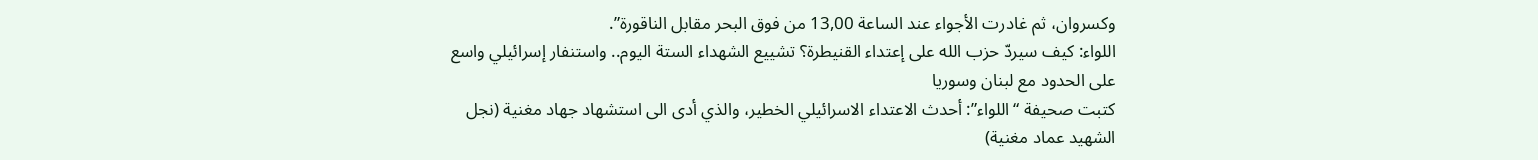وكسروان، ثم غادرت الأجواء عند الساعة 13,00 من فوق البحر مقابل الناقورة”.
اللواء: كيف سيردّ حزب الله على إعتداء القنيطرة؟ تشييع الشهداء الستة اليوم.. واستنفار إسرائيلي واسع على الحدود مع لبنان وسوريا
كتبت صحيفة “اللواء”: أحدث الاعتداء الاسرائيلي الخطير، والذي أدى الى استشهاد جهاد مغنية (نجل الشهيد عماد مغنية)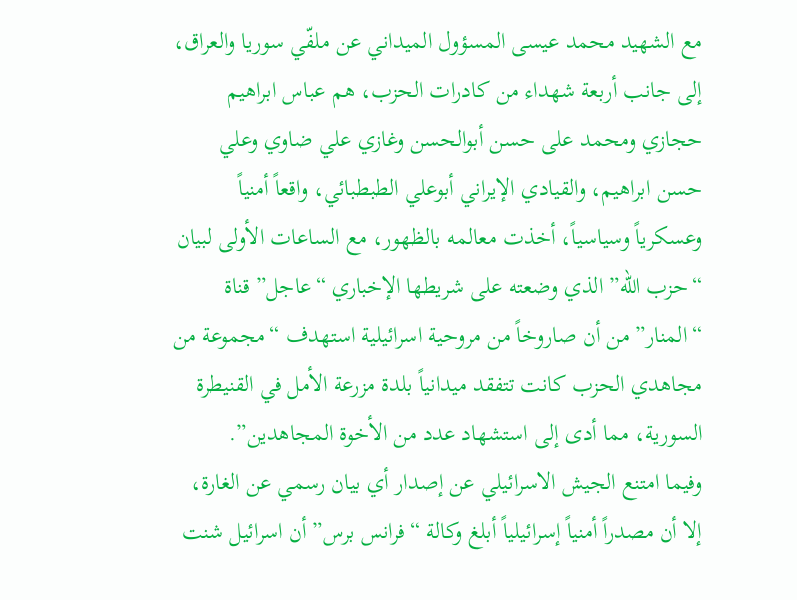مع الشهيد محمد عيسى المسؤول الميداني عن ملفّي سوريا والعراق، إلى جانب أربعة شهداء من كادرات الحزب، هم عباس ابراهيم حجازي ومحمد على حسن أبوالحسن وغازي علي ضاوي وعلي حسن ابراهيم، والقيادي الإيراني أبوعلي الطبطبائي، واقعاً أمنياً وعسكرياً وسياسياً، أخذت معالمه بالظهور، مع الساعات الأولى لبيان “حزب الله” الذي وضعته على شريطها الإخباري “عاجل” قناة “المنار” من أن صاروخاً من مروحية اسرائيلية استهدف “مجموعة من مجاهدي الحزب كانت تتفقد ميدانياً بلدة مزرعة الأمل في القنيطرة السورية، مما أدى إلى استشهاد عدد من الأخوة المجاهدين”.
وفيما امتنع الجيش الاسرائيلي عن إصدار أي بيان رسمي عن الغارة، إلا أن مصدراً أمنياً إسرائيلياً أبلغ وكالة “فرانس برس” أن اسرائيل شنت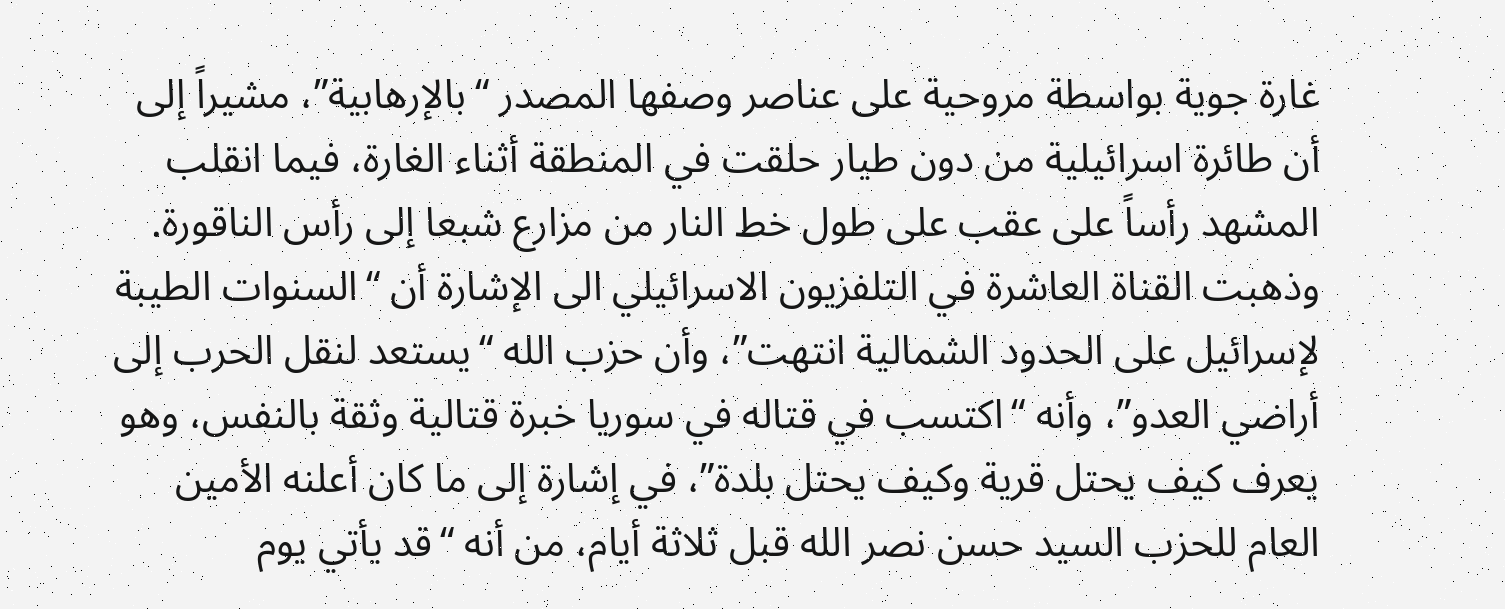غارة جوية بواسطة مروحية على عناصر وصفها المصدر “بالإرهابية”، مشيراً إلى أن طائرة اسرائيلية من دون طيار حلقت في المنطقة أثناء الغارة، فيما انقلب المشهد رأساً على عقب على طول خط النار من مزارع شبعا إلى رأس الناقورة.
وذهبت القناة العاشرة في التلفزيون الاسرائيلي الى الإشارة أن “السنوات الطيبة لإسرائيل على الحدود الشمالية انتهت”، وأن حزب الله “يستعد لنقل الحرب إلى أراضي العدو”، وأنه “اكتسب في قتاله في سوريا خبرة قتالية وثقة بالنفس، وهو يعرف كيف يحتل قرية وكيف يحتل بلدة”، في إشارة إلى ما كان أعلنه الأمين العام للحزب السيد حسن نصر الله قبل ثلاثة أيام، من أنه “قد يأتي يوم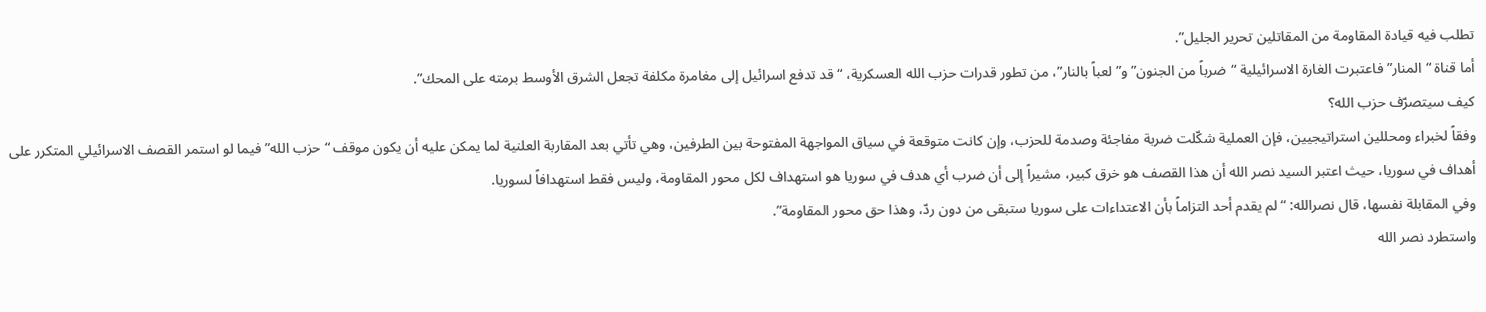تطلب فيه قيادة المقاومة من المقاتلين تحرير الجليل”.
أما قناة “المنار” فاعتبرت الغارة الاسرائيلية “ضرباً من الجنون” و”لعباً بالنار”، من تطور قدرات حزب الله العسكرية، “قد تدفع اسرائيل إلى مغامرة مكلفة تجعل الشرق الأوسط برمته على المحك”.
كيف سيتصرّف حزب الله؟
وفقاً لخبراء ومحللين استراتيجيين، فإن العملية شكّلت ضربة مفاجئة وصدمة للحزب، وإن كانت متوقعة في سياق المواجهة المفتوحة بين الطرفين، وهي تأتي بعد المقاربة العلنية لما يمكن عليه أن يكون موقف “حزب الله” فيما لو استمر القصف الاسرائيلي المتكرر على أهداف في سوريا، حيث اعتبر السيد نصر الله أن هذا القصف هو خرق كبير، مشيراً إلى أن ضرب أي هدف في سوريا هو استهداف لكل محور المقاومة، وليس فقط استهدافاً لسوريا.
وفي المقابلة نفسها، قال نصرالله: “لم يقدم أحد التزاماً بأن الاعتداءات على سوريا ستبقى من دون ردّ، وهذا حق محور المقاومة”.
واستطرد نصر الله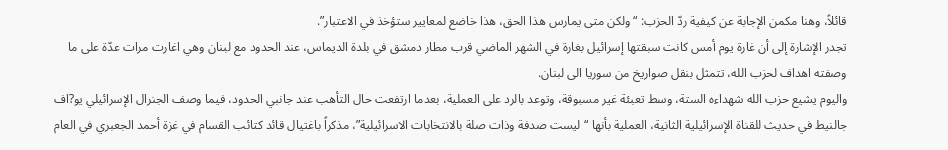قائلاً، وهنا مكمن الإجابة عن كيفية ردّ الحزب: “ولكن متى يمارس هذا الحق، هذا خاضع لمعايير ستؤخذ في الاعتبار”.
تجدر الإشارة إلى أن غارة يوم أمس كانت سبقتها إسرائيل بغارة في الشهر الماضي قرب مطار دمشق في بلدة الديماس، عند الحدود مع لبنان وهي اغارت مرات عدّة على ما وصفته اهداف لحزب الله، تتمثل بنقل صواريخ من سوريا الى لبنان.
واليوم يشيع حزب الله شهداءه الستة، وسط تعبئة غير مسبوقة، وتوعد بالرد على العملية، بعدما ارتفعت حال التأهب عند جانبي الحدود، فيما وصف الجنرال الإسرائيلي يو?اف جالنيط في حديث للقناة الإسرائيلية الثانية، العملية بأنها “ليست صدفة وذات صلة بالانتخابات الاسرائيلية”، مذكراً باغتيال قائد كتائب القسام في غزة أحمد الجعبري في العام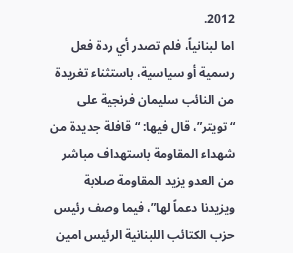2012.
اما لبنانياً، فلم تصدر أي ردة فعل رسمية أو سياسية، باستثناء تغريدة من النائب سليمان فرنجية على “تويتر”، قال فيها: “قافلة جديدة من شهداء المقاومة باستهداف مباشر من العدو يزيد المقاومة صلابة ويزيدنا دعماً لها”، فيما وصف رئيس حزب الكتائب اللبنانية الرئيس امين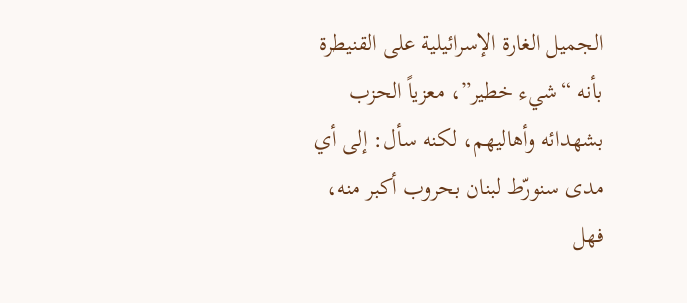الجميل الغارة الإسرائيلية على القنيطرة بأنه “شيء خطير”، معزياً الحزب بشهدائه وأهاليهم، لكنه سأل: إلى أي مدى سنورّط لبنان بحروب أكبر منه، فهل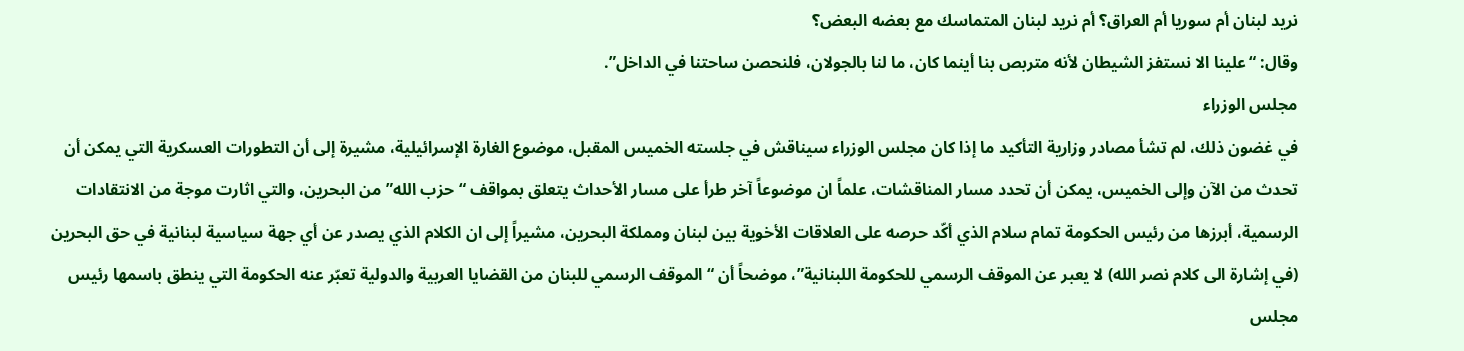نريد لبنان أم سوريا أم العراق؟ أم نريد لبنان المتماسك مع بعضه البعض؟
وقال: “علينا الا نستفز الشيطان لأنه متربص بنا أينما كان، ما لنا بالجولان، فلنحصن ساحتنا في الداخل”.
مجلس الوزراء
في غضون ذلك، لم تشأ مصادر وزارية التأكيد ما إذا كان مجلس الوزراء سيناقش في جلسته الخميس المقبل، موضوع الغارة الإسرائيلية، مشيرة إلى أن التطورات العسكرية التي يمكن أن تحدث من الآن وإلى الخميس، يمكن أن تحدد مسار المناقشات، علماً ان موضوعاً آخر طرأ على مسار الأحداث يتعلق بمواقف “حزب الله” من البحرين، والتي اثارت موجة من الانتقادات الرسمية، أبرزها من رئيس الحكومة تمام سلام الذي أكّد حرصه على العلاقات الأخوية بين لبنان ومملكة البحرين، مشيراً إلى ان الكلام الذي يصدر عن أي جهة سياسية لبنانية في حق البحرين (في إشارة الى كلام نصر الله) لا يعبر عن الموقف الرسمي للحكومة اللبنانية”، موضحاً أن “الموقف الرسمي للبنان من القضايا العربية والدولية تعبّر عنه الحكومة التي ينطق باسمها رئيس مجلس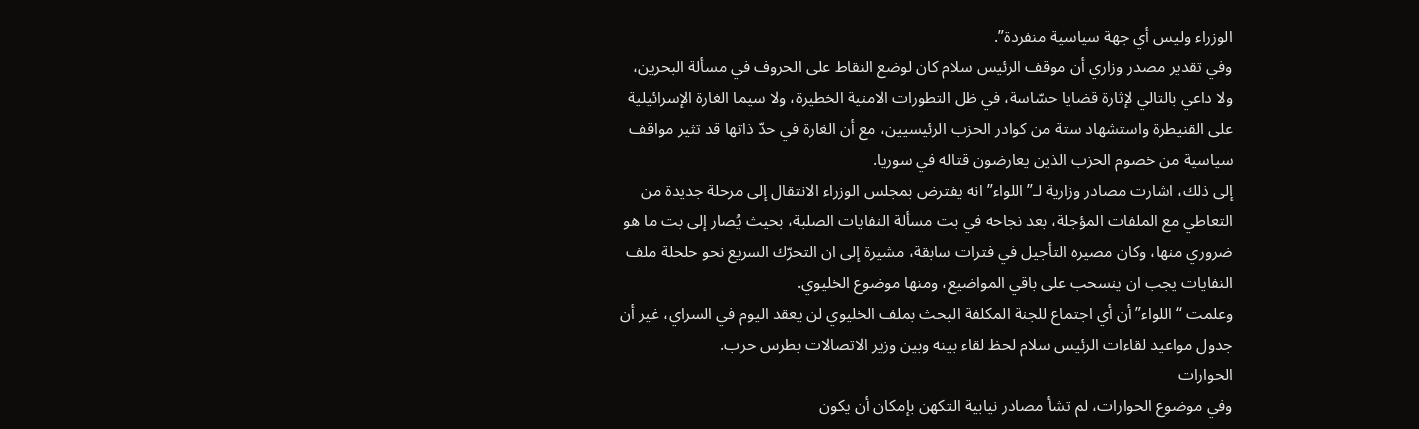الوزراء وليس أي جهة سياسية منفردة”.
وفي تقدير مصدر وزاري أن موقف الرئيس سلام كان لوضع النقاط على الحروف في مسألة البحرين، ولا داعي بالتالي لإثارة قضايا حسّاسة، في ظل التطورات الامنية الخطيرة، ولا سيما الغارة الإسرائيلية على القنيطرة واستشهاد ستة من كوادر الحزب الرئيسيين، مع أن الغارة في حدّ ذاتها قد تثير مواقف سياسية من خصوم الحزب الذين يعارضون قتاله في سوريا.
إلى ذلك، اشارت مصادر وزارية لـ”اللواء” انه يفترض بمجلس الوزراء الانتقال إلى مرحلة جديدة من التعاطي مع الملفات المؤجلة، بعد نجاحه في بت مسألة النفايات الصلبة، بحيث يُصار إلى بت ما هو ضروري منها، وكان مصيره التأجيل في فترات سابقة، مشيرة إلى ان التحرّك السريع نحو حلحلة ملف النفايات يجب ان ينسحب على باقي المواضيع، ومنها موضوع الخليوي.
وعلمت “اللواء” أن أي اجتماع للجنة المكلفة البحث بملف الخليوي لن يعقد اليوم في السراي، غير أن جدول مواعيد لقاءات الرئيس سلام لحظ لقاء بينه وبين وزير الاتصالات بطرس حرب.
الحوارات
وفي موضوع الحوارات، لم تشأ مصادر نيابية التكهن بإمكان أن يكون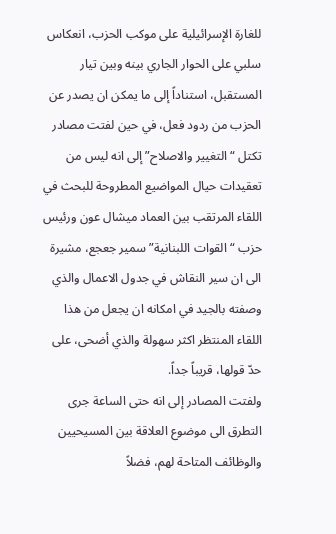للغارة الإسرائيلية على موكب الحزب، انعكاس سلبي على الحوار الجاري بينه وبين تيار المستقبل، استناداً إلى ما يمكن ان يصدر عن الحزب من ردود فعل، في حين لفتت مصادر تكتل “التغيير والاصلاح” إلى انه ليس من تعقيدات حيال المواضيع المطروحة للبحث في اللقاء المرتقب بين العماد ميشال عون ورئيس حزب “القوات اللبنانية” سمير جعجع، مشيرة الى ان سير النقاش في جدول الاعمال والذي وصفته بالجيد في امكانه ان يجعل من هذا اللقاء المنتظر اكثر سهولة والذي أضحى، على حدّ قولها، قريباً جداً.
ولفتت المصادر إلى انه حتى الساعة جرى التطرق الى موضوع العلاقة بين المسيحيين والوظائف المتاحة لهم، فضلاً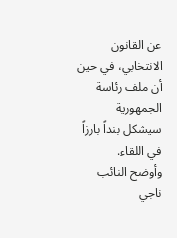عن القانون الانتخابي، في حين أن ملف رئاسة الجمهورية سيشكل بنداً بارزاً في اللقاء.
وأوضح النائب ناجي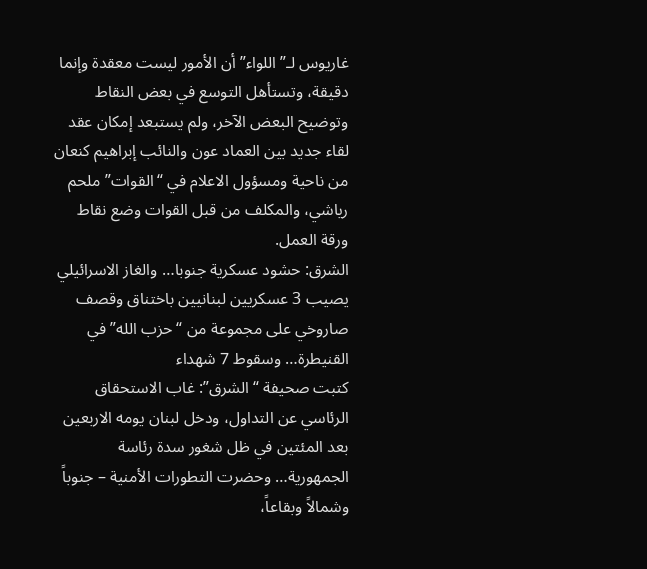غاريوس لـ”اللواء” أن الأمور ليست معقدة وإنما دقيقة، وتستأهل التوسع في بعض النقاط وتوضيح البعض الآخر، ولم يستبعد إمكان عقد لقاء جديد بين العماد عون والنائب إبراهيم كنعان من ناحية ومسؤول الاعلام في “القوات” ملحم رياشي، والمكلف من قبل القوات وضع نقاط ورقة العمل.
الشرق: حشود عسكرية جنوبا… والغاز الاسرائيلي يصيب 3 عسكريين لبنانيين باختناق وقصف صاروخي على مجموعة من “حزب الله” في القنيطرة… وسقوط 7 شهداء
كتبت صحيفة “الشرق”: غاب الاستحقاق الرئاسي عن التداول، ودخل لبنان يومه الاربعين بعد المئتين في ظل شغور سدة رئاسة الجمهورية… وحضرت التطورات الأمنية – جنوباً وشمالاً وبقاعاً،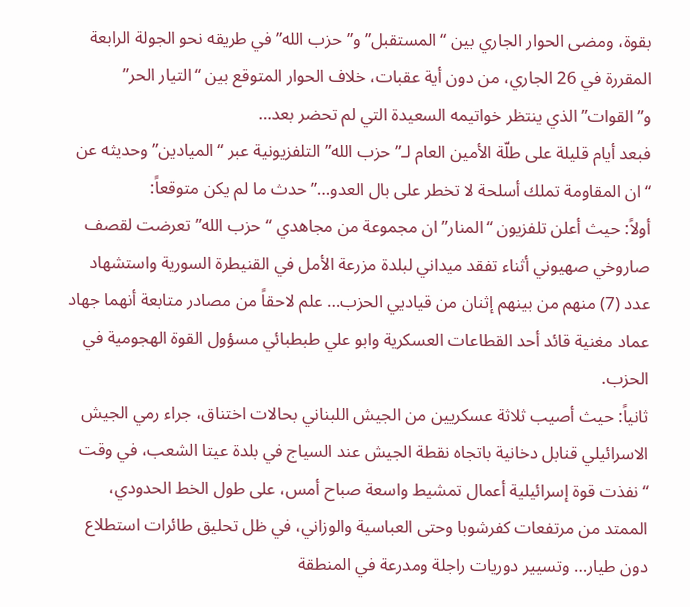بقوة، ومضى الحوار الجاري بين “المستقبل” و”حزب الله” في طريقه نحو الجولة الرابعة المقررة في 26 الجاري، من دون أية عقبات، خلاف الحوار المتوقع بين “التيار الحر” و”القوات” الذي ينتظر خواتيمه السعيدة التي لم تحضر بعد…
فبعد أيام قليلة على طلّة الأمين العام لـ”حزب الله” التلفزيونية عبر “الميادين” وحديثه عن “ان المقاومة تملك أسلحة لا تخطر على بال العدو…” حدث ما لم يكن متوقعاً:
أولاً: حيث أعلن تلفزيون “المنار” ان مجموعة من مجاهدي “حزب الله” تعرضت لقصف صاروخي صهيوني أثناء تفقد ميداني لبلدة مزرعة الأمل في القنيطرة السورية واستشهاد عدد (7) منهم من بينهم إثنان من قياديي الحزب… علم لاحقاً من مصادر متابعة أنهما جهاد عماد مغنية قائد أحد القطاعات العسكرية وابو علي طبطبائي مسؤول القوة الهجومية في الحزب.
ثانياً: حيث أصيب ثلاثة عسكريين من الجيش اللبناني بحالات اختناق، جراء رمي الجيش الاسرائيلي قنابل دخانية باتجاه نقطة الجيش عند السياج في بلدة عيتا الشعب، في وقت “نفذت قوة إسرائيلية أعمال تمشيط واسعة صباح أمس، على طول الخط الحدودي، الممتد من مرتفعات كفرشوبا وحتى العباسية والوزاني، في ظل تحليق طائرات استطلاع دون طيار… وتسيير دوريات راجلة ومدرعة في المنطقة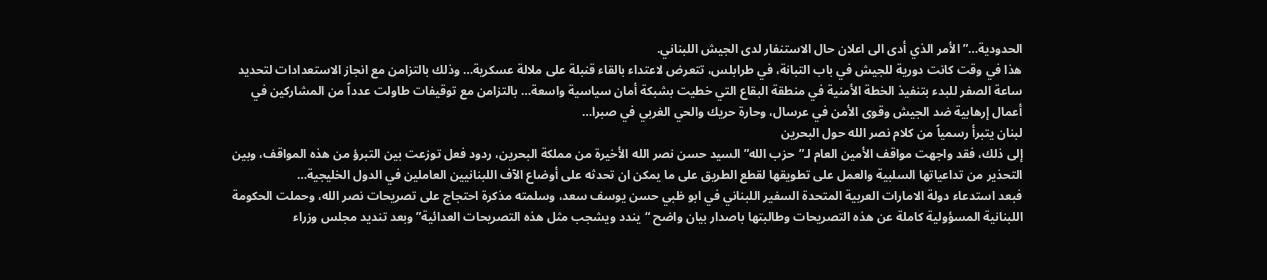الحدودية…” الأمر الذي أدى الى اعلان حال الاستنفار لدى الجيش اللبناني.
هذا في وقت كانت دورية للجيش في باب التبانة، في طرابلس، تتعرض لاعتداء بالقاء قنبلة على ملالة عسكرية… وذلك بالتزامن مع انجاز الاستعدادات لتحديد ساعة الصفر للبدء بتنفيذ الخطة الأمنية في منطقة البقاع التي خطيت بشبكة أمان سياسية واسعة… بالتزامن مع توقيفات طاولت عدداً من المشاركين في أعمال إرهابية ضد الجيش وقوى الأمن في عرسال، وحارة حريك والحي الغربي في صبرا…
لبنان يتبرأ رسمياً من كلام نصر الله حول البحرين
إلى ذلك، فقد واجهت مواقف الأمين العام لـ”حزب الله” السيد حسن نصر الله الأخيرة من مملكة البحرين، ردود فعل توزعت بين التبرؤ من هذه المواقف، وبين التحذير من تداعياتها السلبية والعمل على تطويقها لقطع الطريق على ما يمكن ان تحدثه على أوضاع الآف اللبنانيين العاملين في الدول الخليجية…
فبعد استدعاء دولة الامارات العربية المتحدة السفير اللبناني في ابو ظبي حسن يوسف سعد، وسلمته مذكرة احتجاج على تصريحات نصر الله، وحملت الحكومة اللبنانية المسؤولية كاملة عن هذه التصريحات وطالبتها باصدار بيان واضح “يندد ويشجب مثل هذه التصريحات العدائية” وبعد تنديد مجلس وزراء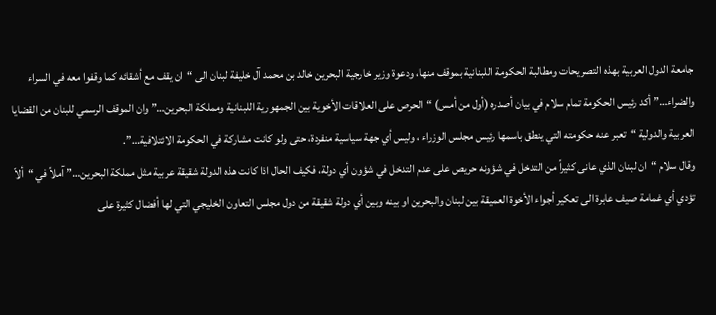جامعة الدول العربية بهذه التصريحات ومطالبة الحكومة اللبنانية بموقف منها، ودعوة وزير خارجية البحرين خالد بن محمد آل خليفة لبنان الى “ان يقف مع أشقائه كما وقفوا معه في السراء والضراء…” أكد رئيس الحكومة تمام سلام في بيان أصدره (أول من أمس) “الحرص على العلاقات الأخوية بين الجمهورية اللبنانية ومملكة البحرين…” وان الموقف الرسمي للبنان من القضايا العربية والدولية “تعبر عنه حكومته التي ينطق باسمها رئيس مجلس الوزراء ، وليس أي جهة سياسية منفردة، حتى ولو كانت مشاركة في الحكومة الائتلافية…”.
وقال سلام “ان لبنان الذي عانى كثيراً من التدخل في شؤونه حريص على عدم التدخل في شؤون أي دولة، فكيف الحال اذا كانت هذه الدولة شقيقة عربية مثل مملكة البحرين…” آملاً في “ألاّ تؤدي أي غمامة صيف عابرة الى تعكير أجواء الأخوة العميقة بين لبنان والبحرين او بينه وبين أي دولة شقيقة من دول مجلس التعاون الخليجي التي لها أفضال كثيرة على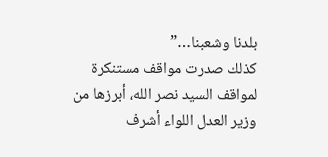بلدنا وشعبنا…”
كذلك صدرت مواقف مستنكرة لمواقف السيد نصر الله، أبرزها من وزير العدل اللواء أشرف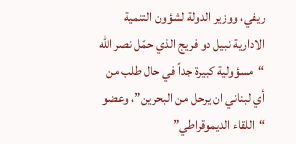ريفي، ووزير الدولة لشؤون التنمية الادارية نبيل دو فريج الذي حمّل نصر الله “مسؤولية كبيرة جداً في حال طلب من أي لبناني ان يرحل من البحرين”، وعضو “اللقاء الديموقراطي”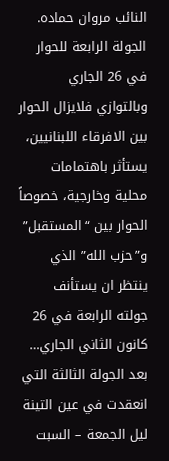النائب مروان حماده.
الجولة الرابعة للحوار في 26 الجاري
وبالتوازي فلايزال الحوار بين الافرقاء اللبنانيين، يستأثر باهتمامات محلية وخارجية، خصوصاً الحوار بين “المستقبل” و”حزب الله” الذي ينتظر ان يستأنف جولته الرابعة في 26 كانون الثاني الجاري… بعد الجولة الثالثة التي انعقدت في عين التينة ليل الجمعة – السبت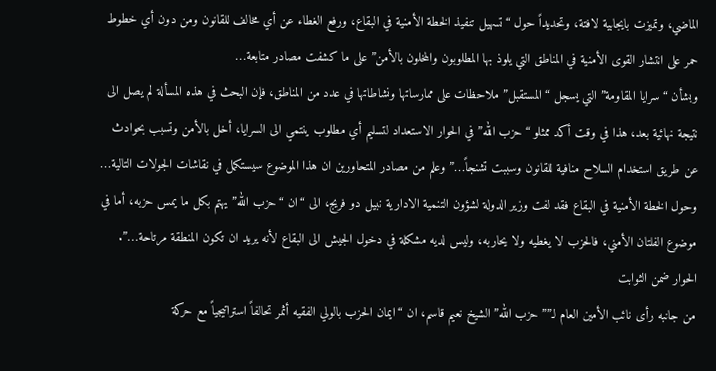الماضي، وتميزت بايجابية لافتة، وتحديداً حول “تسهيل تنفيذ الخطة الأمنية في البقاع، ورفع الغطاء عن أي مخالف للقانون ومن دون أي خطوط حمر على انتشار القوى الأمنية في المناطق التي يلوذ بها المطلوبون والمخلون بالأمن” على ما كشفت مصادر متابعة…
وبشأن “سرايا المقاومة” التي يسجل “المستقبل” ملاحظات على ممارساتها ونشاطاتها في عدد من المناطق، فإن البحث في هذه المسألة لم يصل الى نتيجة نهائية بعد، هذا في وقت أكد ممثلو “حزب الله” في الحوار الاستعداد لتسليم أي مطلوب ينتمي الى السرايا، أخل بالأمن وتسبب بحوادث عن طريق استخدام السلاح منافية للقانون وسببت تشنجاً…” وعلم من مصادر المتحاورين ان هذا الموضوع سيستكمل في نقاشات الجولات التالية…
وحول الخطة الأمنية في البقاع فقد لفت وزير الدولة لشؤون التنمية الادارية نبيل دو فريج، الى “ان “حزب الله” يهتم بكل ما يمس حزبه، أما في موضوع الفلتان الأمني، فالحزب لا يغطيه ولا يحاربه، وليس لديه مشكلة في دخول الجيش الى البقاع لأنه يريد ان تكون المنطقة مرتاحة…”.
الحوار ضمن الثوابت
من جانبه رأى نائب الأمين العام لـ””حزب الله” الشيخ نعيم قاسم، ان “ايمان الحزب بالولي الفقيه أثمر تحالفاً استراتيجياً مع حركة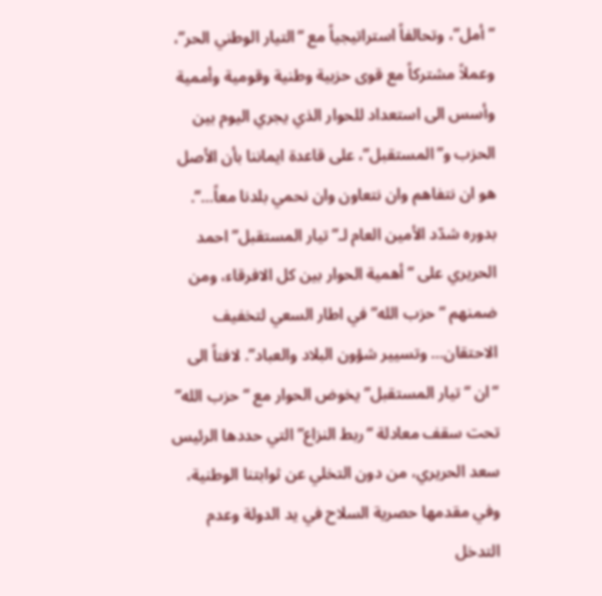“أمل”، وتحالفاً استراتيجياً مع “التيار الوطني الحر”، وعملاً مشتركاً مع قوى حزبية وطنية وقومية وأممية وأسس الى استعداد للحوار الذي يجري اليوم بين الحزب و”المستقبل”، على قاعدة ايماننا بأن الأصل هو ان نتفاهم وان نتعاون وان نحمي بلدنا معاً…”.
بدوره شدّد الأمين العام لـ”تيار المستقبل” احمد الحريري على “أهمية الحوار بين كل الافرقاء، ومن ضمنهم “حزب الله” في اطار السعي لتخفيف الاحتقان… وتسيير شؤون البلاد والعباد”. لافتاً الى “ان “تيار المستقبل” يخوض الحوار مع “حزب الله” تحت سقف معادلة “ربط النزاع” التي حددها الرئيس سعد الحريري، من دون التخلي عن ثوابتنا الوطنية، وفي مقدمها حصرية السلاح في يد الدولة وعدم التدخل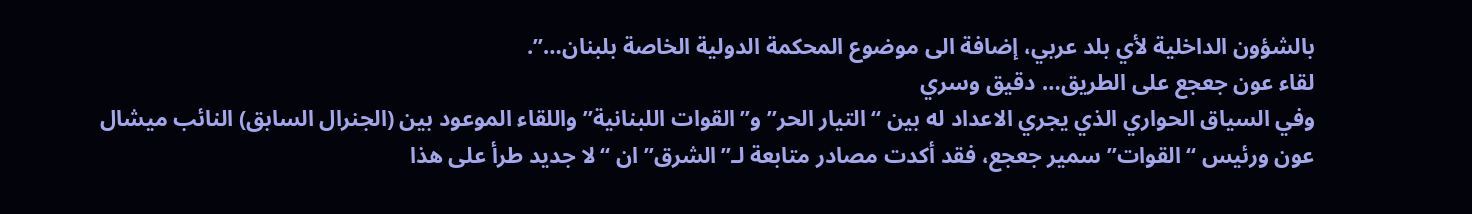بالشؤون الداخلية لأي بلد عربي، إضافة الى موضوع المحكمة الدولية الخاصة بلبنان…”.
لقاء عون جعجع على الطريق… دقيق وسري
وفي السياق الحواري الذي يجري الاعداد له بين “التيار الحر” و”القوات اللبنانية” واللقاء الموعود بين (الجنرال السابق) النائب ميشال عون ورئيس “القوات” سمير جعجع، فقد أكدت مصادر متابعة لـ”الشرق” ان “لا جديد طرأ على هذا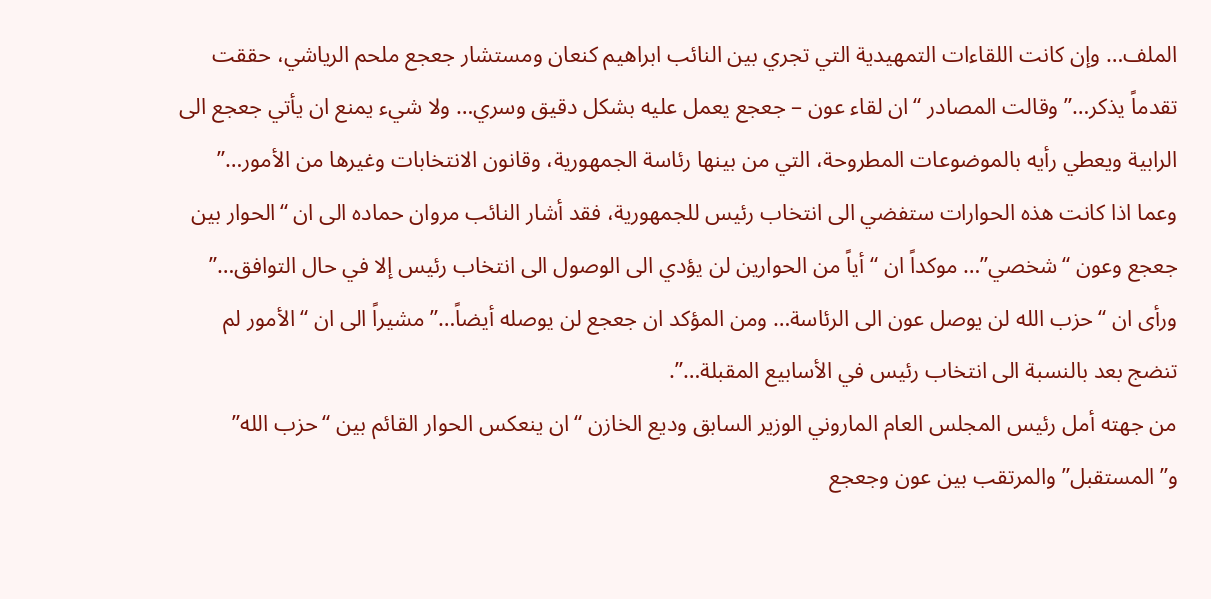الملف… وإن كانت اللقاءات التمهيدية التي تجري بين النائب ابراهيم كنعان ومستشار جعجع ملحم الرياشي، حققت تقدماً يذكر…” وقالت المصادر “ان لقاء عون – جعجع يعمل عليه بشكل دقيق وسري… ولا شيء يمنع ان يأتي جعجع الى الرابية ويعطي رأيه بالموضوعات المطروحة، التي من بينها رئاسة الجمهورية، وقانون الانتخابات وغيرها من الأمور…”
وعما اذا كانت هذه الحوارات ستفضي الى انتخاب رئيس للجمهورية، فقد أشار النائب مروان حماده الى ان “الحوار بين جعجع وعون “شخصي”… موكداً ان “أياً من الحوارين لن يؤدي الى الوصول الى انتخاب رئيس إلا في حال التوافق…” ورأى ان “حزب الله لن يوصل عون الى الرئاسة… ومن المؤكد ان جعجع لن يوصله أيضاً…” مشيراً الى ان “الأمور لم تنضج بعد بالنسبة الى انتخاب رئيس في الأسابيع المقبلة…”.
من جهته أمل رئيس المجلس العام الماروني الوزير السابق وديع الخازن “ان ينعكس الحوار القائم بين “حزب الله” و”المستقبل” والمرتقب بين عون وجعجع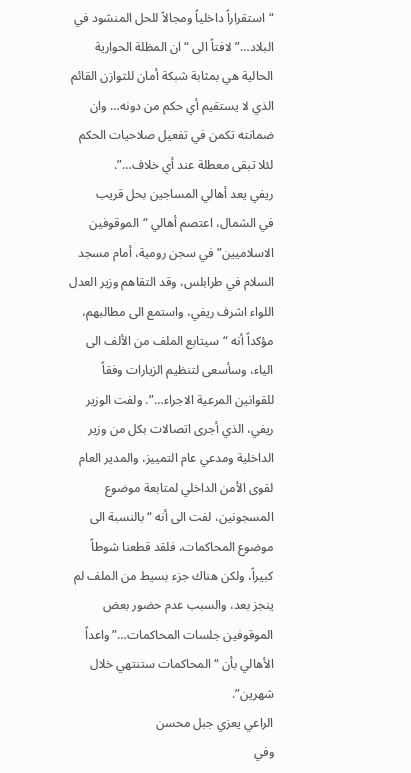“استقراراً داخلياً ومجالاً للحل المنشود في البلاد…” لافتاً الى “ان المظلة الحوارية الحالية هي بمثابة شبكة أمان للتوازن القائم الذي لا يستقيم أي حكم من دونه… وان ضمانته تكمن في تفعيل صلاحيات الحكم لئلا تبقى معطلة عند أي خلاف…”.
ريفي يعد أهالي المساجين بحل قريب
في الشمال، اعتصم أهالي “الموقوفين الاسلاميين” في سجن رومية، أمام مسجد السلام في طرابلس، وقد التقاهم وزير العدل اللواء اشرف ريفي، واستمع الى مطالبهم، مؤكداً أنه “سيتابع الملف من الألف الى الياء، وسأسعى لتنظيم الزيارات وفقاً للقوانين المرعية الاجراء…”. ولفت الوزير ريفي، الذي أجرى اتصالات بكل من وزير الداخلية ومدعي عام التمييز، والمدير العام لقوى الأمن الداخلي لمتابعة موضوع المسجونين، لفت الى أنه “بالنسبة الى موضوع المحاكمات، فلقد قطعنا شوطاً كبيراً، ولكن هناك جزء بسيط من الملف لم ينجز بعد، والسبب عدم حضور بعض الموقوفين جلسات المحاكمات…” واعداً الأهالي بأن “المحاكمات ستنتهي خلال شهرين”.
الراعي يعزي جبل محسن
وفي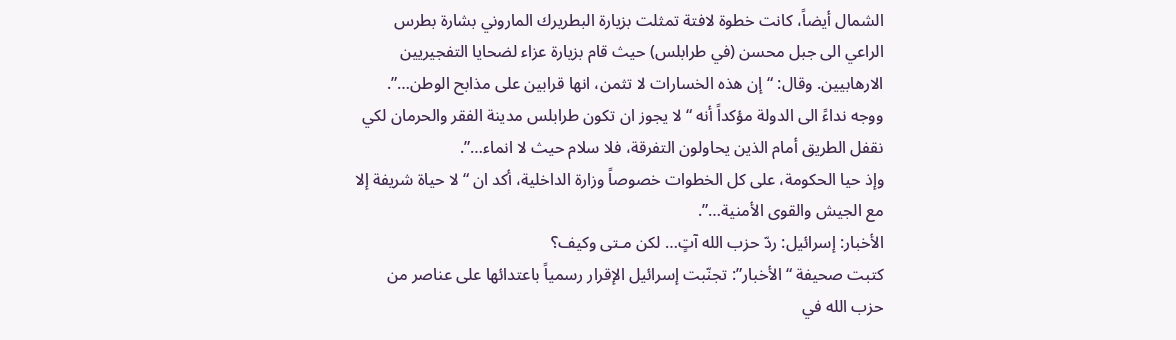الشمال أيضاً، كانت خطوة لافتة تمثلت بزيارة البطريرك الماروني بشارة بطرس الراعي الى جبل محسن (في طرابلس) حيث قام بزيارة عزاء لضحايا التفجيريين الارهابيين. وقال: “إن هذه الخسارات لا تثمن، انها قرابين على مذابح الوطن…”.
ووجه نداءً الى الدولة مؤكداً أنه “لا يجوز ان تكون طرابلس مدينة الفقر والحرمان لكي نقفل الطريق أمام الذين يحاولون التفرقة، فلا سلام حيث لا انماء…”.
وإذ حيا الحكومة، على كل الخطوات خصوصاً وزارة الداخلية، أكد ان “لا حياة شريفة إلا مع الجيش والقوى الأمنية…”.
الأخبار: إسرائيل: ردّ حزب الله آتٍ… لكن مـتى وكيف؟
كتبت صحيفة “الأخبار”: تجنّبت إسرائيل الإقرار رسمياً باعتدائها على عناصر من حزب الله في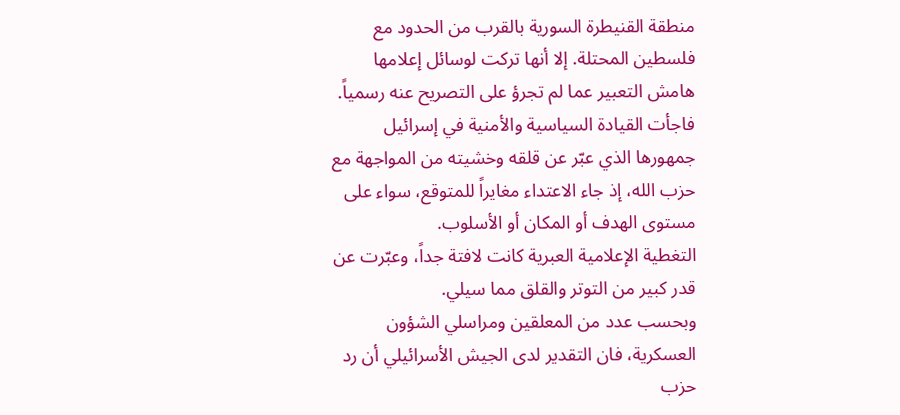منطقة القنيطرة السورية بالقرب من الحدود مع فلسطين المحتلة. إلا أنها تركت لوسائل إعلامها هامش التعبير عما لم تجرؤ على التصريح عنه رسمياً.
فاجأت القيادة السياسية والأمنية في إسرائيل جمهورها الذي عبّر عن قلقه وخشيته من المواجهة مع حزب الله، إذ جاء الاعتداء مغايراً للمتوقع، سواء على مستوى الهدف أو المكان أو الأسلوب.
التغطية الإعلامية العبرية كانت لافتة جداً، وعبّرت عن قدر كبير من التوتر والقلق مما سيلي.
وبحسب عدد من المعلقين ومراسلي الشؤون العسكرية، فان التقدير لدى الجيش الأسرائيلي أن رد حزب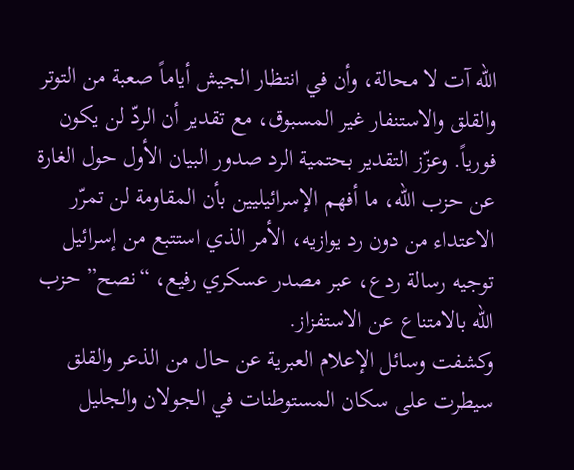الله آت لا محالة، وأن في انتظار الجيش أياماً صعبة من التوتر والقلق والاستنفار غير المسبوق، مع تقدير أن الردّ لن يكون فورياً. وعزّز التقدير بحتمية الرد صدور البيان الأول حول الغارة عن حزب الله، ما أفهم الإسرائيليين بأن المقاومة لن تمرّر الاعتداء من دون رد يوازيه، الأمر الذي استتبع من إسرائيل توجيه رسالة ردع، عبر مصدر عسكري رفيع، “نصح” حزب الله بالامتناع عن الاستفزاز.
وكشفت وسائل الإعلام العبرية عن حال من الذعر والقلق سيطرت على سكان المستوطنات في الجولان والجليل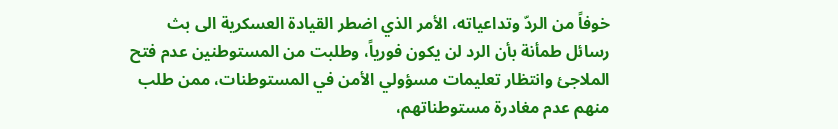خوفاً من الردّ وتداعياته، الأمر الذي اضطر القيادة العسكرية الى بث رسائل طمأنة بأن الرد لن يكون فورياً، وطلبت من المستوطنين عدم فتح الملاجئ وانتظار تعليمات مسؤولي الأمن في المستوطنات، ممن طلب منهم عدم مغادرة مستوطناتهم،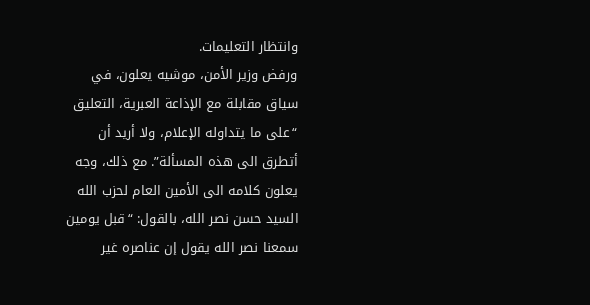وانتظار التعليمات.
ورفض وزير الأمن، موشيه يعلون، في سياق مقابلة مع الإذاعة العبرية، التعليق “على ما يتداوله الإعلام، ولا أريد أن أتطرق الى هذه المسألة”. مع ذلك، وجه يعلون كلامه الى الأمين العام لحزب الله السيد حسن نصر الله، بالقول: “قبل يومين سمعنا نصر الله يقول إن عناصره غير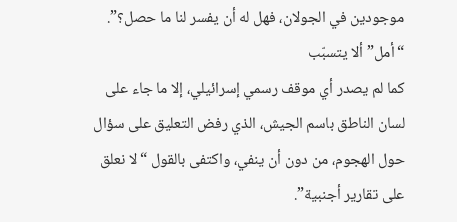موجودين في الجولان، فهل له أن يفسر لنا ما حصل؟”.
“أمل” ألا يتسبّب
كما لم يصدر أي موقف رسمي إسرائيلي، إلا ما جاء على لسان الناطق باسم الجيش، الذي رفض التعليق على سؤال حول الهجوم، من دون أن ينفي، واكتفى بالقول “لا نعلق على تقارير أجنبية”.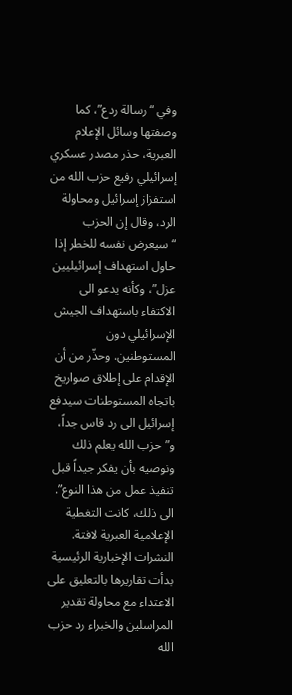وفي “رسالة ردع”، كما وصفتها وسائل الإعلام العبرية، حذر مصدر عسكري إسرائيلي رفيع حزب الله من استفزاز إسرائيل ومحاولة الرد، وقال إن الحزب “سيعرض نفسه للخطر إذا حاول استهداف إسرائيليين عزل”، وكأنه يدعو الى الاكتفاء باستهداف الجيش الإسرائيلي دون المستوطنين. وحذّر من أن الإقدام على إطلاق صواريخ باتجاه المستوطنات سيدفع إسرائيل الى رد قاس جداً، و”حزب الله يعلم ذلك ونوصيه بأن يفكر جيداً قبل تنفيذ عمل من هذا النوع”.
الى ذلك، كانت التغطية الإعلامية العبرية لافتة. النشرات الإخبارية الرئيسية بدأت تقاريرها بالتعليق على الاعتداء مع محاولة تقدير المراسلين والخبراء رد حزب الله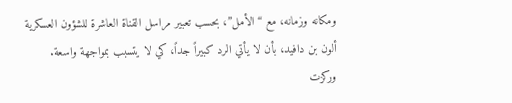ومكانه وزمانه، مع “الأمل”، بحسب تعبير مراسل القناة العاشرة للشؤون العسكرية ألون بن دافيد، بأن لا يأتي الرد كبيراً جداً، كي لا يتسبب بمواجهة واسعة.
وركزت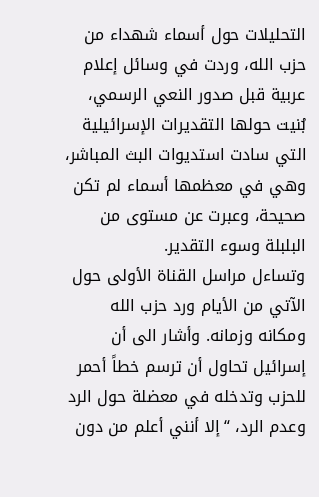التحليلات حول أسماء شهداء من حزب الله، وردت في وسائل إعلام عربية قبل صدور النعي الرسمي، بُنيت حولها التقديرات الإسرائيلية التي سادت استديوات البث المباشر، وهي في معظمها أسماء لم تكن صحيحة، وعبرت عن مستوى من البلبلة وسوء التقدير.
وتساءل مراسل القناة الأولى حول الآتي من الأيام ورد حزب الله ومكانه وزمانه. وأشار الى أن إسرائيل تحاول أن ترسم خطاً أحمر للحزب وتدخله في معضلة حول الرد وعدم الرد، “إلا أنني أعلم من دون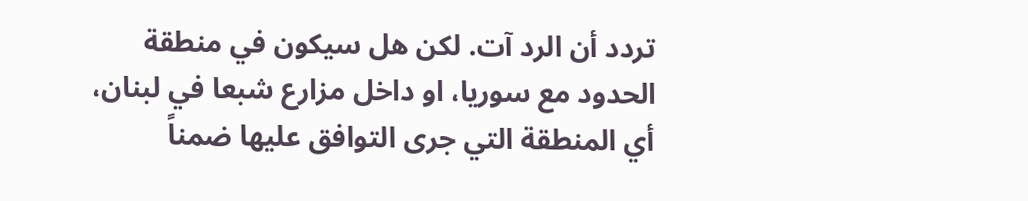تردد أن الرد آت. لكن هل سيكون في منطقة الحدود مع سوريا، او داخل مزارع شبعا في لبنان، أي المنطقة التي جرى التوافق عليها ضمناً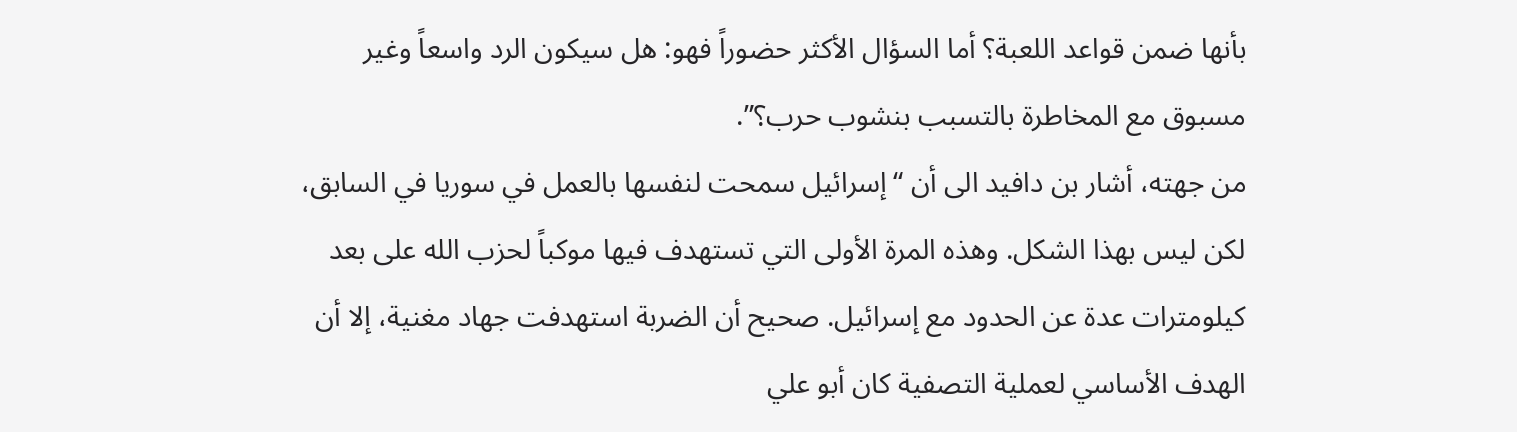بأنها ضمن قواعد اللعبة؟ أما السؤال الأكثر حضوراً فهو: هل سيكون الرد واسعاً وغير مسبوق مع المخاطرة بالتسبب بنشوب حرب؟”.
من جهته، أشار بن دافيد الى أن “إسرائيل سمحت لنفسها بالعمل في سوريا في السابق، لكن ليس بهذا الشكل. وهذه المرة الأولى التي تستهدف فيها موكباً لحزب الله على بعد كيلومترات عدة عن الحدود مع إسرائيل. صحيح أن الضربة استهدفت جهاد مغنية، إلا أن الهدف الأساسي لعملية التصفية كان أبو علي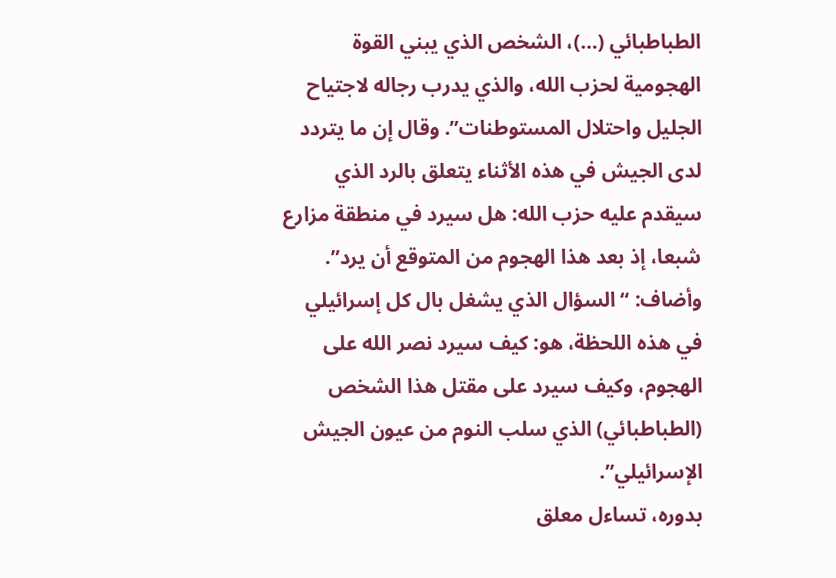الطباطبائي (…)، الشخص الذي يبني القوة الهجومية لحزب الله، والذي يدرب رجاله لاجتياح الجليل واحتلال المستوطنات”. وقال إن ما يتردد لدى الجيش في هذه الأثناء يتعلق بالرد الذي سيقدم عليه حزب الله: هل سيرد في منطقة مزارع شبعا، إذ بعد هذا الهجوم من المتوقع أن يرد”. وأضاف: “السؤال الذي يشغل بال كل إسرائيلي في هذه اللحظة، هو: كيف سيرد نصر الله على الهجوم، وكيف سيرد على مقتل هذا الشخص (الطباطبائي) الذي سلب النوم من عيون الجيش الإسرائيلي”.
بدوره، تساءل معلق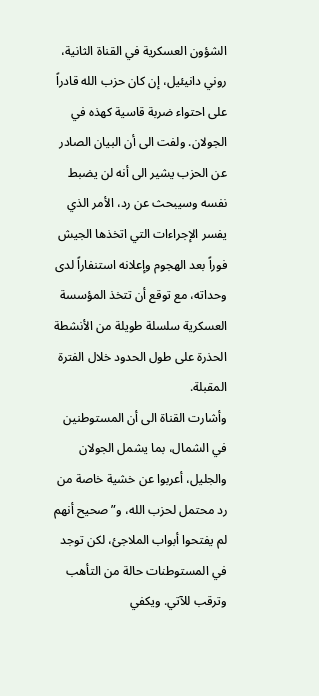الشؤون العسكرية في القناة الثانية، روني دانيئيل، إن كان حزب الله قادراً على احتواء ضربة قاسية كهذه في الجولان. ولفت الى أن البيان الصادر عن الحزب يشير الى أنه لن يضبط نفسه وسيبحث عن رد، الأمر الذي يفسر الإجراءات التي اتخذها الجيش فوراً بعد الهجوم وإعلانه استنفاراً لدى وحداته، مع توقع أن تتخذ المؤسسة العسكرية سلسلة طويلة من الأنشطة الحذرة على طول الحدود خلال الفترة المقبلة.
وأشارت القناة الى أن المستوطنين في الشمال، بما يشمل الجولان والجليل، أعربوا عن خشية خاصة من رد محتمل لحزب الله، و”صحيح أنهم لم يفتحوا أبواب الملاجئ، لكن توجد في المستوطنات حالة من التأهب وترقب للآتي. ويكفي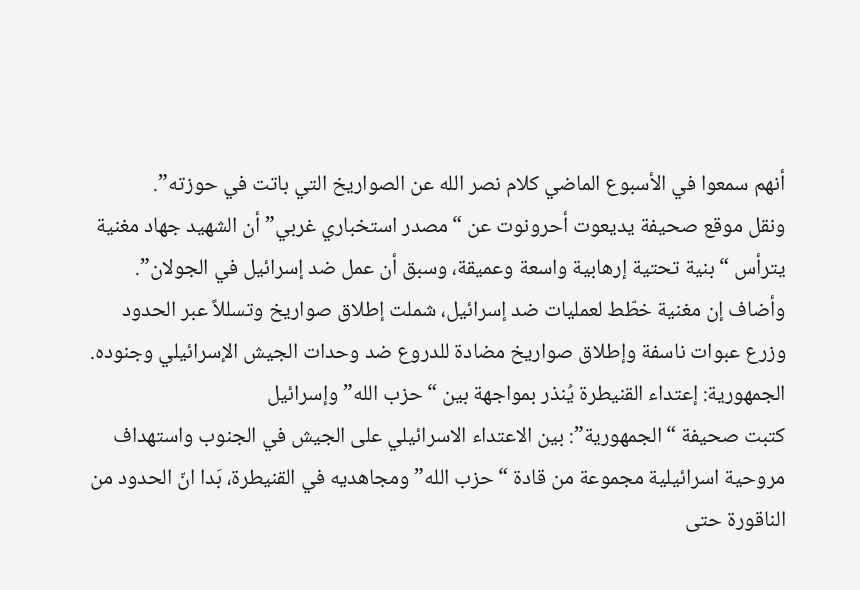أنهم سمعوا في الأسبوع الماضي كلام نصر الله عن الصواريخ التي باتت في حوزته”.
ونقل موقع صحيفة يديعوت أحرونوت عن “مصدر استخباري غربي” أن الشهيد جهاد مغنية يترأس “بنية تحتية إرهابية واسعة وعميقة، وسبق أن عمل ضد إسرائيل في الجولان”. وأضاف إن مغنية خطّط لعمليات ضد إسرائيل، شملت إطلاق صواريخ وتسللاً عبر الحدود وزرع عبوات ناسفة وإطلاق صواريخ مضادة للدروع ضد وحدات الجيش الإسرائيلي وجنوده.
الجمهورية: إعتداء القنيطرة يُنذر بمواجهة بين “حزب الله” وإسرائيل
كتبت صحيفة “الجمهورية”: بين الاعتداء الاسرائيلي على الجيش في الجنوب واستهداف مروحية اسرائيلية مجموعة من قادة “حزب الله” ومجاهديه في القنيطرة، بَدا انّ الحدود من الناقورة حتى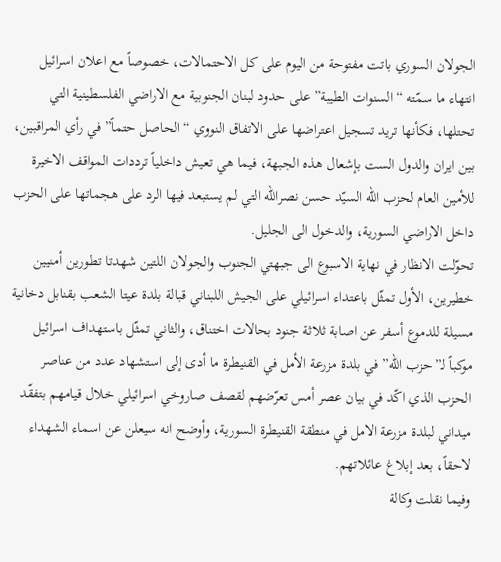الجولان السوري باتت مفتوحة من اليوم على كل الاحتمالات، خصوصاً مع اعلان اسرائيل انتهاء ما سمّته “السنوات الطيبة” على حدود لبنان الجنوبية مع الاراضي الفلسطينية التي تحتلها، فكأنها تريد تسجيل اعتراضها على الاتفاق النووي “الحاصل حتماً” في رأي المراقبين، بين ايران والدول الست بإشعال هذه الجبهة، فيما هي تعيش داخلياً ترددات المواقف الاخيرة للأمين العام لحزب الله السيّد حسن نصرالله التي لم يستبعد فيها الرد على هجماتها على الحزب داخل الاراضي السورية، والدخول الى الجليل.
تحوّلت الانظار في نهاية الاسبوع الى جبهتي الجنوب والجولان اللتين شهدتا تطورين أمنيين خطيرين، الأول تمثّل باعتداء اسرائيلي على الجيش اللبناني قبالة بلدة عيتا الشعب بقنابل دخانية مسيلة للدموع أسفر عن اصابة ثلاثة جنود بحالات اختناق، والثاني تمثّل باستهداف اسرائيل موكباً لـ”حزب الله” في بلدة مزرعة الأمل في القنيطرة ما أدى إلى استشهاد عدد من عناصر الحزب الذي اكّد في بيان عصر أمس تعرّضهم لقصف صاروخي اسرائيلي خلال قيامهم بتفقّد ميداني لبلدة مزرعة الامل في منطقة القنيطرة السورية، وأوضح انه سيعلن عن اسماء الشهداء لاحقاً، بعد إبلاغ عائلاتهم.
وفيما نقلت وكالة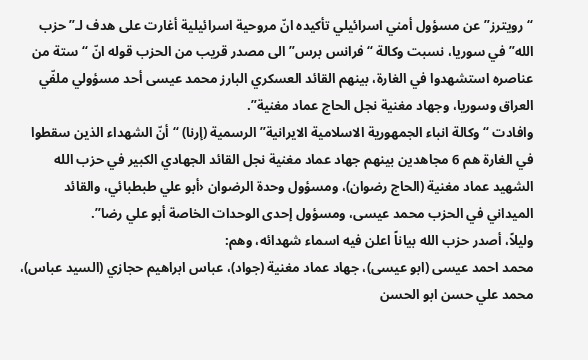“رويترز” عن مسؤول أمني اسرائيلي تأكيده انّ مروحية اسرائيلية أغارت على هدف لـ”حزب الله” في سوريا، نسبت وكالة “فرانس برس” الى مصدر قريب من الحزب قوله انّ “ستة من عناصره استشهدوا في الغارة، بينهم القائد العسكري البارز محمد عيسى أحد مسؤولي ملفّي العراق وسوريا، وجهاد مغنية نجل الحاج عماد مغنية”.
وافادت “وكالة انباء الجمهورية الاسلامية الايرانية” الرسمية (إرنا) “أنّ الشهداء الذين سقطوا في الغارة هم 6 مجاهدين بينهم جهاد عماد مغنية نجل القائد الجهادي الكبير في حزب الله الشهيد عماد مغنية (الحاج رضوان)، ومسؤول وحدة الرضوان ‹أبو علي طبطبائي، والقائد الميداني في الحزب محمد عيسى، ومسؤول إحدى الوحدات الخاصة أبو علي رضا”.
وليلاً، أصدر حزب الله بياناً اعلن فيه اسماء شهدائه، وهم:
محمد احمد عيسى (ابو عيسى)، جهاد عماد مغنية (جواد)، عباس ابراهيم حجازي (السيد عباس)، محمد علي حسن ابو الحسن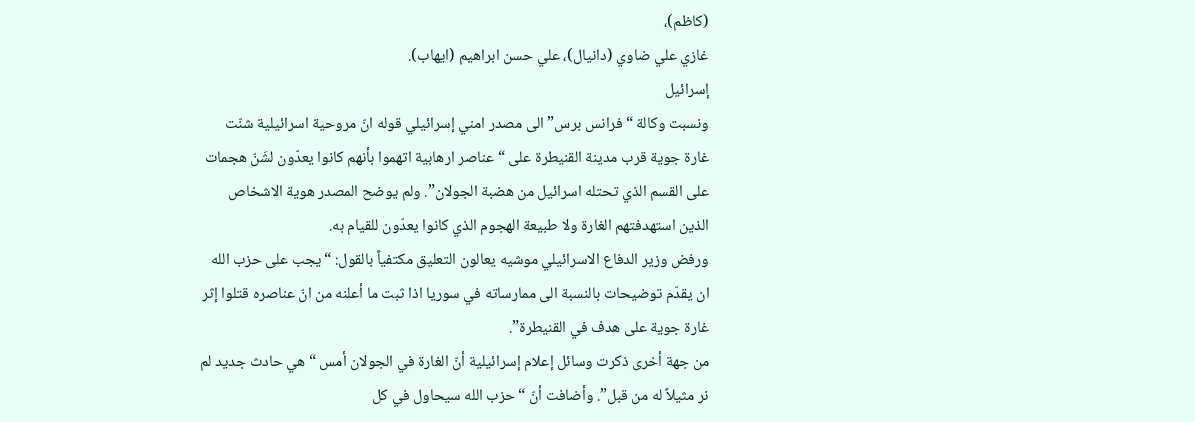(كاظم)،
غازي علي ضاوي (دانيال)، علي حسن ابراهيم (ايهاب).
إسرائيل
ونسبت وكالة “فرانس برس” الى مصدر امني إسرائيلي قوله انّ مروحية اسرائيلية شنّت غارة جوية قرب مدينة القنيطرة على “عناصر ارهابية اتهموا بأنهم كانوا يعدّون لشَنّ هجمات على القسم الذي تحتله اسرائيل من هضبة الجولان”. ولم يوضح المصدر هوية الاشخاص الذين استهدفتهم الغارة ولا طبيعة الهجوم الذي كانوا يعدّون للقيام به.
ورفض وزير الدفاع الاسرائيلي موشيه يعالون التعليق مكتفياً بالقول: “يجب على حزب الله ان يقدّم توضيحات بالنسبة الى ممارساته في سوريا اذا ثبت ما أعلنه من انّ عناصره قتلوا إثر غارة جوية على هدف في القنيطرة”.
من جهة أخرى ذكرت وسائل إعلام إسرائيلية أنّ الغارة في الجولان أمس “هي حادث جديد لم نر مثيلاً له من قبل”. وأضافت أنّ “حزب الله سيحاول في كل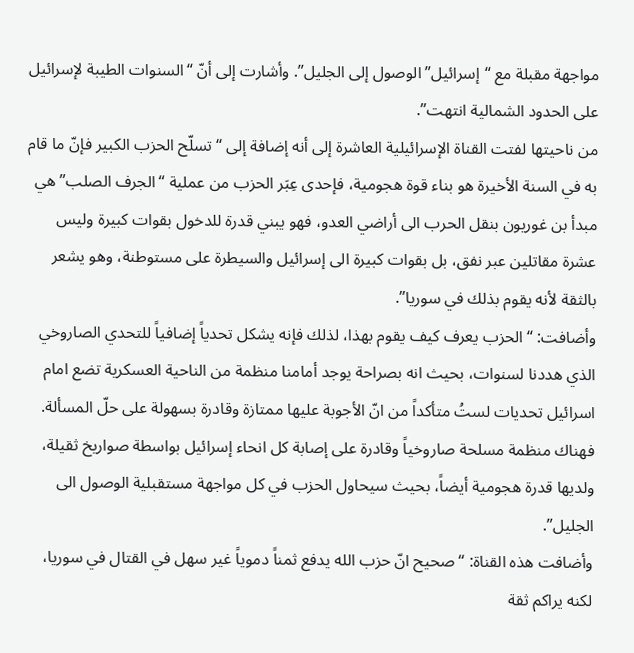مواجهة مقبلة مع “إسرائيل” الوصول إلى الجليل”. وأشارت إلى أنّ “السنوات الطيبة لإسرائيل على الحدود الشمالية انتهت”.
من ناحيتها لفتت القناة الإسرائيلية العاشرة إلى أنه إضافة إلى “تسلّح الحزب الكبير فإنّ ما قام به في السنة الأخيرة هو بناء قوة هجومية، فإحدى عِبَر الحزب من عملية “الجرف الصلب” هي مبدأ بن غوريون بنقل الحرب الى أراضي العدو، فهو يبني قدرة للدخول بقوات كبيرة وليس عشرة مقاتلين عبر نفق، بل بقوات كبيرة الى إسرائيل والسيطرة على مستوطنة، وهو يشعر بالثقة لأنه يقوم بذلك في سوريا”.
وأضافت: “الحزب يعرف كيف يقوم بهذا، لذلك فإنه يشكل تحدياً إضافياً للتحدي الصاروخي الذي هددنا لسنوات، بحيث انه بصراحة يوجد أمامنا منظمة من الناحية العسكرية تضع امام اسرائيل تحديات لستُ متأكداً من انّ الأجوبة عليها ممتازة وقادرة بسهولة على حلّ المسألة.
فهناك منظمة مسلحة صاروخياً وقادرة على إصابة كل انحاء إسرائيل بواسطة صواريخ ثقيلة، ولديها قدرة هجومية أيضاً، بحيث سيحاول الحزب في كل مواجهة مستقبلية الوصول الى الجليل”.
وأضافت هذه القناة: “صحيح انّ حزب الله يدفع ثمناً دموياً غير سهل في القتال في سوريا، لكنه يراكم ثقة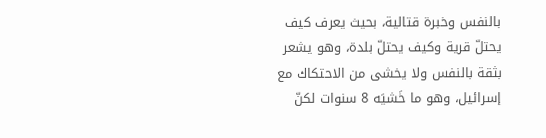بالنفس وخبرة قتالية، بحيث يعرف كيف يحتلّ قرية وكيف يحتلّ بلدة، وهو يشعر بثقة بالنفس ولا يخشى من الاحتكاك مع إسرائيل، وهو ما خَشيَه 8 سنوات لكنّ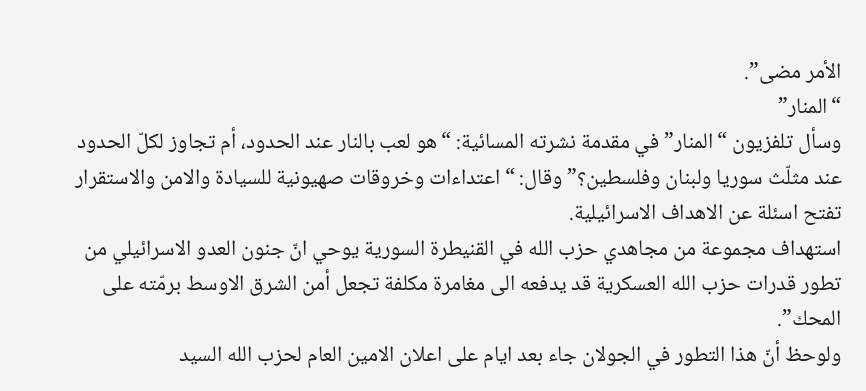الأمر مضى”.
“المنار”
وسأل تلفزيون “المنار” في مقدمة نشرته المسائية: “هو لعب بالنار عند الحدود، أم تجاوز لكلّ الحدود عند مثلّث سوريا ولبنان وفلسطين؟” وقال: “اعتداءات وخروقات صهيونية للسيادة والامن والاستقرار تفتح اسئلة عن الاهداف الاسرائيلية.
استهداف مجموعة من مجاهدي حزب الله في القنيطرة السورية يوحي انّ جنون العدو الاسرائيلي من تطور قدرات حزب الله العسكرية قد يدفعه الى مغامرة مكلفة تجعل أمن الشرق الاوسط برمّته على المحك”.
ولوحظ أنّ هذا التطور في الجولان جاء بعد ايام على اعلان الامين العام لحزب الله السيد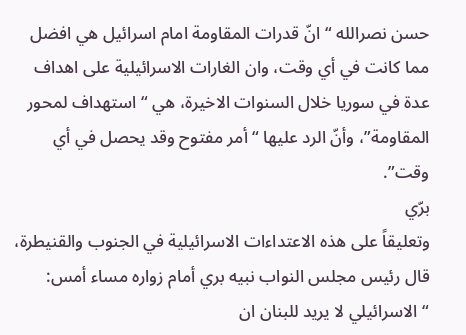حسن نصرالله “انّ قدرات المقاومة امام اسرائيل هي افضل مما كانت في أي وقت، وان الغارات الاسرائيلية على اهداف عدة في سوريا خلال السنوات الاخيرة، هي “استهداف لمحور المقاومة”، وأنّ الرد عليها “أمر مفتوح وقد يحصل في أي وقت”.
برّي
وتعليقاً على هذه الاعتداءات الاسرائيلية في الجنوب والقنيطرة، قال رئيس مجلس النواب نبيه بري أمام زواره مساء أمس: “الاسرائيلي لا يريد للبنان ان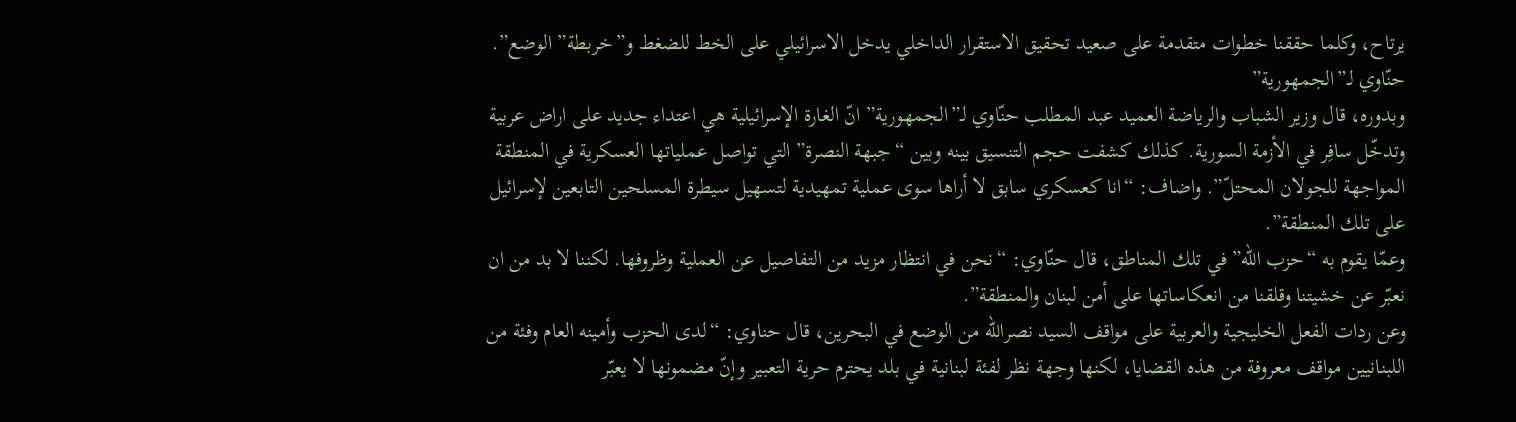يرتاح، وكلما حققنا خطوات متقدمة على صعيد تحقيق الاستقرار الداخلي يدخل الاسرائيلي على الخط للضغط و”خربطة” الوضع”.
حنّاوي لـ”الجمهورية”
وبدوره، قال وزير الشباب والرياضة العميد عبد المطلب حنّاوي لـ”الجمهورية” انّ الغارة الإسرائيلية هي اعتداء جديد على اراض عربية وتدخّل سافِر في الأزمة السورية. كذلك كشفت حجم التنسيق بينه وبين “جبهة النصرة” التي تواصل عملياتها العسكرية في المنطقة المواجهة للجولان المحتلّ”. واضاف: “انا كعسكري سابق لا أراها سوى عملية تمهيدية لتسهيل سيطرة المسلحين التابعين لإسرائيل على تلك المنطقة”.
وعمّا يقوم به “حزب الله” في تلك المناطق، قال حنّاوي: “نحن في انتظار مزيد من التفاصيل عن العملية وظروفها. لكننا لا بد من ان نعبّر عن خشيتنا وقلقنا من انعكاساتها على أمن لبنان والمنطقة”.
وعن ردات الفعل الخليجية والعربية على مواقف السيد نصرالله من الوضع في البحرين، قال حناوي: “لدى الحزب وأمينه العام وفئة من اللبنانيين مواقف معروفة من هذه القضايا، لكنها وجهة نظر لفئة لبنانية في بلد يحترم حرية التعبير وإنّ مضمونها لا يعبّر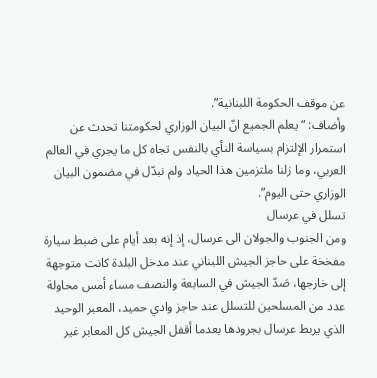عن موقف الحكومة اللبنانية”.
وأضاف: “يعلم الجميع انّ البيان الوزاري لحكومتنا تحدث عن استمرار الإلتزام بسياسة النأي بالنفس تجاه كل ما يجري في العالم العربي، وما زلنا ملتزمين هذا الحياد ولم نبدّل في مضمون البيان الوزاري حتى اليوم”.
تسلل في عرسال
ومن الجنوب والجولان الى عرسال، إذ إنه بعد أيام على ضبط سيارة مفخخة على حاجز الجيش اللبناني عند مدخل البلدة كانت متوجهة إلى خارجها، صَدّ الجيش في السابعة والنصف مساء أمس محاولة عدد من المسلحين للتسلل عند حاجز وادي حميد، المعبر الوحيد الذي يربط عرسال بجرودها بعدما أقفل الجيش كل المعابر غير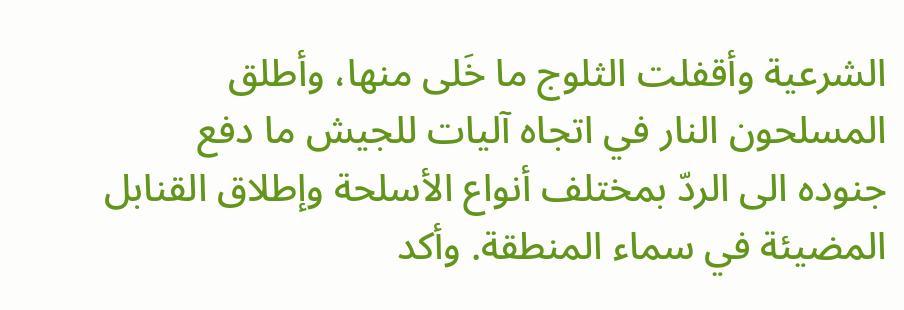الشرعية وأقفلت الثلوج ما خَلى منها، وأطلق المسلحون النار في اتجاه آليات للجيش ما دفع جنوده الى الردّ بمختلف أنواع الأسلحة وإطلاق القنابل المضيئة في سماء المنطقة. وأكد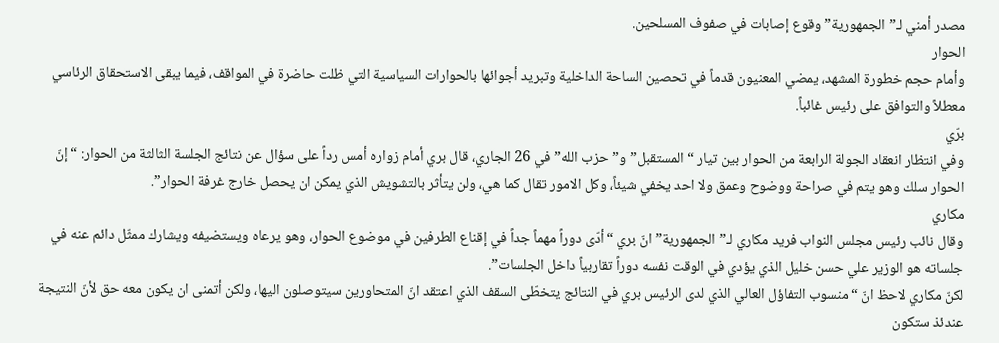مصدر أمني لـ”الجمهورية” وقوع إصابات في صفوف المسلحين.
الحوار
وأمام حجم خطورة المشهد، يمضي المعنيون قدماً في تحصين الساحة الداخلية وتبريد أجوائها بالحوارات السياسية التي ظلت حاضرة في المواقف، فيما يبقى الاستحقاق الرئاسي معطلاً والتوافق على رئيس غائباً.
برّي
وفي انتظار انعقاد الجولة الرابعة من الحوار بين تيار “المستقبل” و”حزب الله” في 26 الجاري، قال بري أمام زواره أمس رداً على سؤال عن نتائج الجلسة الثالثة من الحوار: “إنّ الحوار سلك وهو يتم في صراحة ووضوح وعمق ولا احد يخفي شيئاً، وكل الامور تقال كما هي، ولن يتأثر بالتشويش الذي يمكن ان يحصل خارج غرفة الحوار”.
مكاري
وقال نائب رئيس مجلس النواب فريد مكاري لـ”الجمهورية” انّ بري “أدّى دوراً مهماً جداً في إقناع الطرفين في موضوع الحوار، وهو يرعاه ويستضيفه ويشارك ممثّل دائم عنه في جلساته هو الوزير علي حسن خليل الذي يؤدي في الوقت نفسه دوراً تقاربياً داخل الجلسات”.
لكنّ مكاري لاحظ انّ “منسوب التفاؤل العالي الذي لدى الرئيس بري في النتائج يتخطّى السقف الذي اعتقد انّ المتحاورين سيتوصلون اليها، ولكن أتمنى ان يكون معه حق لأنّ النتيجة عندئذ ستكون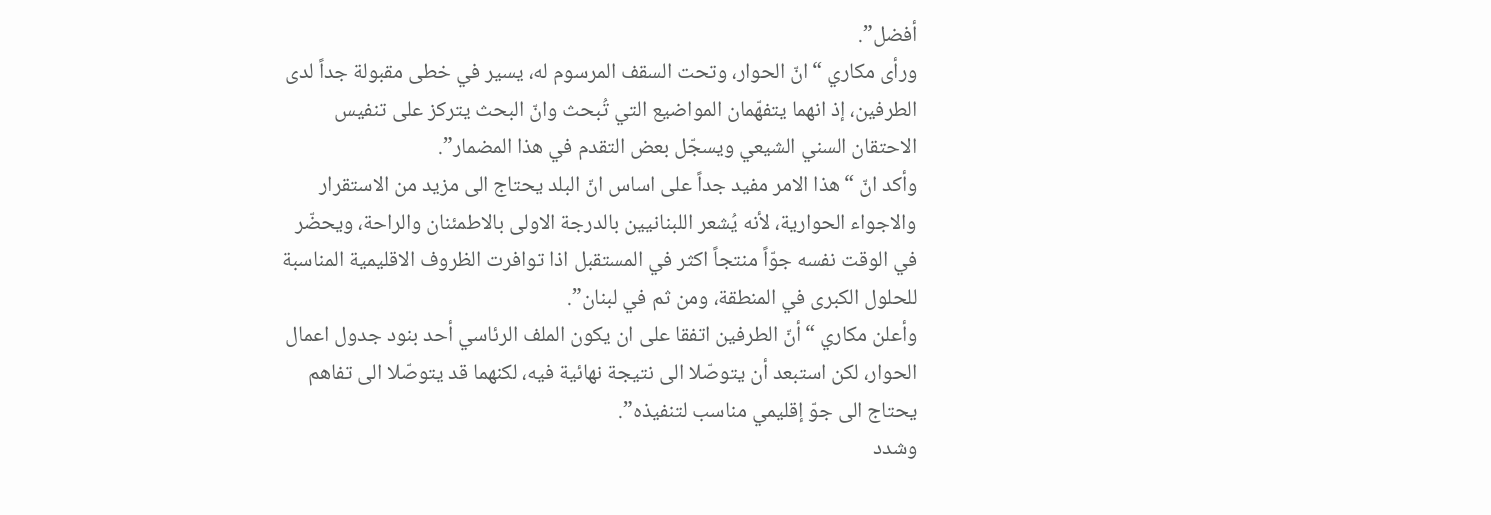أفضل”.
ورأى مكاري “انّ الحوار، وتحت السقف المرسوم له، يسير في خطى مقبولة جداً لدى الطرفين، إذ انهما يتفهّمان المواضيع التي تُبحث وانّ البحث يتركز على تنفيس الاحتقان السني الشيعي ويسجّل بعض التقدم في هذا المضمار”.
وأكد انّ “هذا الامر مفيد جداً على اساس انّ البلد يحتاج الى مزيد من الاستقرار والاجواء الحوارية، لأنه يُشعر اللبنانيين بالدرجة الاولى بالاطمئنان والراحة، ويحضّر في الوقت نفسه جوّاً منتجاً اكثر في المستقبل اذا توافرت الظروف الاقليمية المناسبة للحلول الكبرى في المنطقة، ومن ثم في لبنان”.
وأعلن مكاري “أنّ الطرفين اتفقا على ان يكون الملف الرئاسي أحد بنود جدول اعمال الحوار، لكن استبعد أن يتوصّلا الى نتيجة نهائية فيه، لكنهما قد يتوصّلا الى تفاهم يحتاج الى جوّ إقليمي مناسب لتنفيذه”.
وشدد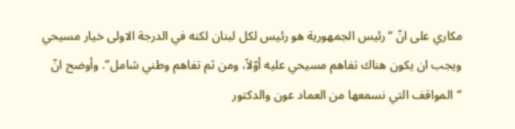مكاري على انّ “رئيس الجمهورية هو رئيس لكل لبنان لكنه في الدرجة الاولى خيار مسيحي ويجب ان يكون هناك تفاهم مسيحي عليه أوّلاً، ومن ثم تفاهم وطني شامل”. وأوضح انّ “المواقف التي نسمعها من العماد عون والدكتور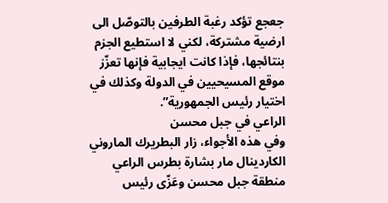جعجع تؤكد رغبة الطرفين بالتوصّل الى ارضية مشتركة، لكني لا استطيع الجزم بنتائجها، فإذا كانت ايجابية فإنها تعزّز موقع المسيحيين في الدولة وكذلك في اختيار رئيس الجمهورية”.
الراعي في جبل محسن
وفي هذه الأجواء، زار البطريرك الماروني الكاردينال مار بشارة بطرس الراعي منطقة جبل محسن وعَزّى رئيس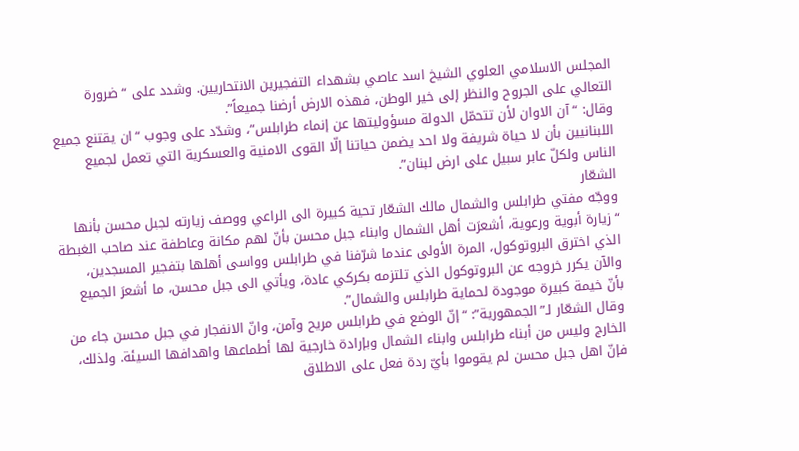المجلس الاسلامي العلوي الشيخ اسد عاصي بشهداء التفجيرين الانتحاريين. وشدد على “ضرورة التعالي على الجروح والنظر إلى خير الوطن، فهذه الارض أرضنا جميعاً”.
وقال: “آن الاوان لأن تتحمّل الدولة مسؤوليتها عن إنماء طرابلس”، وشدّد على وجوب “ان يقتنع جميع اللبنانيين بأن لا حياة شريفة ولا احد يضمن حياتنا إلّا القوى الامنية والعسكرية التي تعمل لجميع الناس ولكلّ عابر سبيل على ارض لبنان”.
الشعّار
ووجّه مفتي طرابلس والشمال مالك الشعّار تحية كبيرة الى الراعي ووصف زيارته لجبل محسن بأنها “زيارة أبوية ورعوية، أشعرَت أهل الشمال وابناء جبل محسن بأنّ لهم مكانة وعاطفة عند صاحب الغبطة الذي اخترق البروتوكول، المرة الأولى عندما شرّفنا في طرابلس وواسى أهلها بتفجير المسجدين، والآن يكرر خروجه عن البروتوكول الذي تلتزمه بكركي عادة، ويأتي الى جبل محسن، ما أشعرَ الجميع بأنّ خيمة كبيرة موجودة لحماية طرابلس والشمال”.
وقال الشعّار لـ”الجمهورية”: “إنّ الوضع في طرابلس مريح وآمن، وانّ الانفجار في جبل محسن جاء من الخارج وليس من أبناء طرابلس وابناء الشمال وبإرادة خارجية لها أطماعها واهدافها السيئة. ولذلك، فإنّ اهل جبل محسن لم يقوموا بأيّ ردة فعل على الاطلاق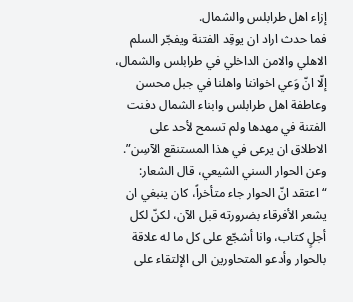إزاء اهل طرابلس والشمال.
فما حدث اراد ان يوقِد الفتنة ويفجّر السلم الاهلي والامن الداخلي في طرابلس والشمال، إلّا انّ وَعي اخواننا واهلنا في جبل محسن وعاطفة اهل طرابلس وابناء الشمال دفنت الفتنة في مهدها ولم تسمح لأحد على الاطلاق ان يرعى في هذا المستنقع الآسِن”.
وعن الحوار السني الشيعي، قال الشعار: “اعتقد انّ الحوار جاء متأخراً، كان ينبغي ان يشعر الأفرقاء بضرورته قبل الآن، لكنّ لكل أجلٍ كتاب، وانا أشجّع على كل ما له علاقة بالحوار وأدعو المتحاورين الى الإلتقاء على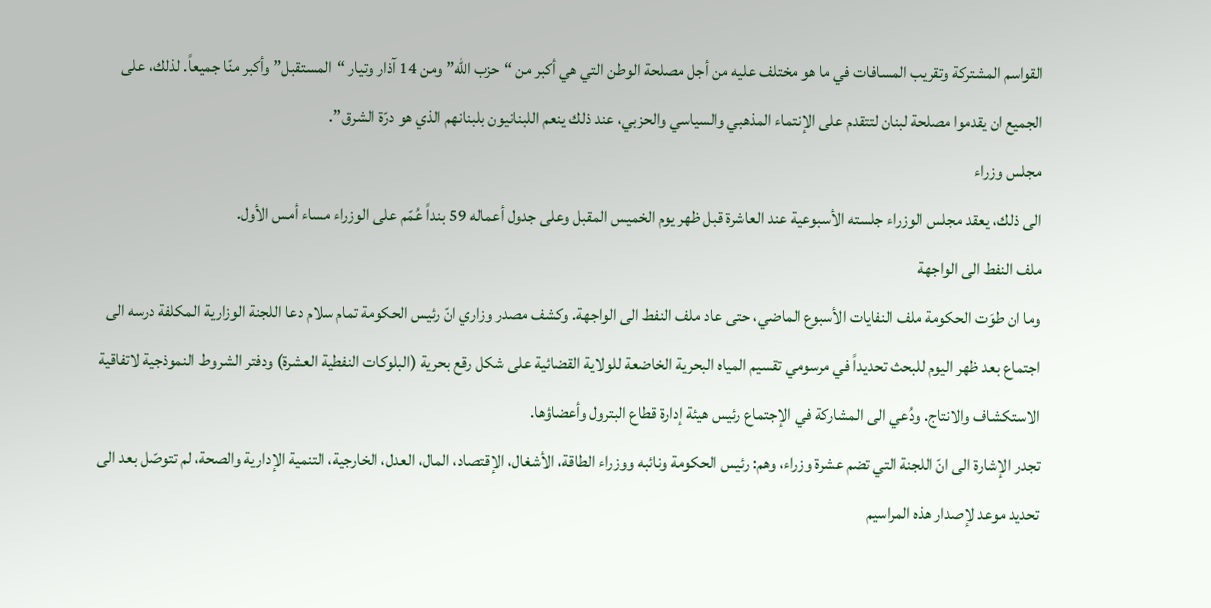القواسم المشتركة وتقريب المسافات في ما هو مختلف عليه من أجل مصلحة الوطن التي هي أكبر من “حزب الله” ومن 14 آذار وتيار “المستقبل” وأكبر منّا جميعاً. لذلك، على الجميع ان يقدموا مصلحة لبنان لتتقدم على الإنتماء المذهبي والسياسي والحزبي، عند ذلك ينعم اللبنانيون بلبنانهم الذي هو درّة الشرق”.
مجلس وزراء
الى ذلك، يعقد مجلس الوزراء جلسته الأسبوعية عند العاشرة قبل ظهر يوم الخميس المقبل وعلى جدول أعماله 59 بنداً عُمّم على الوزراء مساء أمس الأول.
ملف النفط الى الواجهة
وما ان طوَت الحكومة ملف النفايات الأسبوع الماضي، حتى عاد ملف النفط الى الواجهة. وكشف مصدر وزاري انّ رئيس الحكومة تمام سلام دعا اللجنة الوزارية المكلفة درسه الى اجتماع بعد ظهر اليوم للبحث تحديداً في مرسومي تقسيم المياه البحرية الخاضعة للولاية القضائية على شكل رقع بحرية (البلوكات النفطية العشرة) ودفتر الشروط النموذجية لاتفاقية الاستكشاف والانتاج. ودُعي الى المشاركة في الإجتماع رئيس هيئة إدارة قطاع البترول وأعضاؤها.
تجدر الإشارة الى انّ اللجنة التي تضم عشرة وزراء، وهم: رئيس الحكومة ونائبه ووزراء الطاقة، الأشغال، الإقتصاد، المال، العدل، الخارجية، التنمية الإدارية والصحة، لم تتوصّل بعد الى تحديد موعد لإصدار هذه المراسيم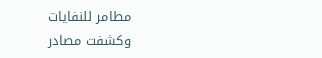مطامر للنفايات
وكشفت مصادر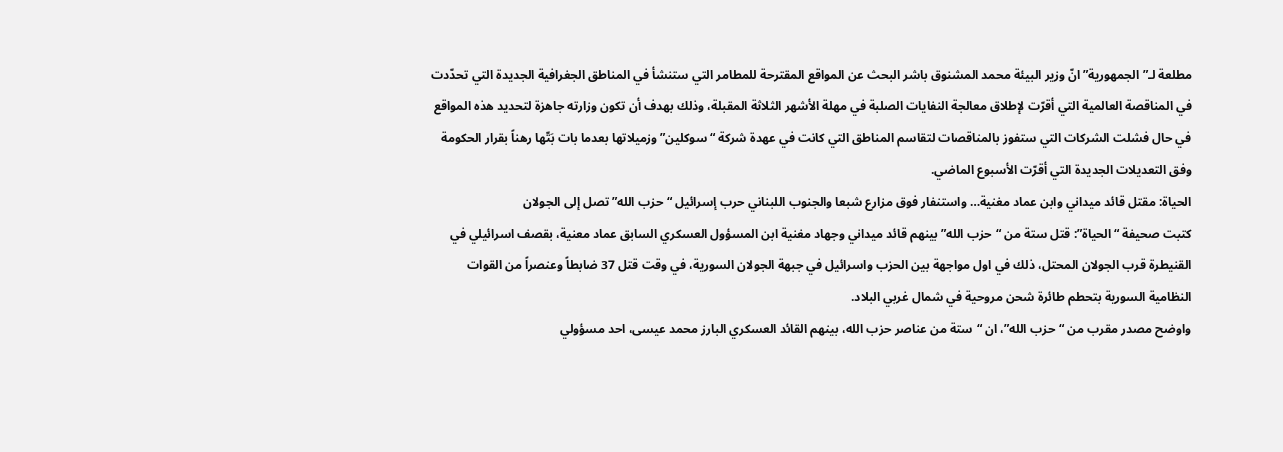مطلعة لـ”الجمهورية” انّ وزير البيئة محمد المشنوق باشر البحث عن المواقع المقترحة للمطامر التي ستنشأ في المناطق الجغرافية الجديدة التي تحدّدت في المناقصة العالمية التي أقرّت لإطلاق معالجة النفايات الصلبة في مهلة الأشهر الثلاثة المقبلة، وذلك بهدف أن تكون وزارته جاهزة لتحديد هذه المواقع في حال فشلت الشركات التي ستفوز بالمناقصات لتقاسم المناطق التي كانت في عهدة شركة “سوكلين” وزميلاتها بعدما بات بَتّها رهناً بقرار الحكومة وفق التعديلات الجديدة التي أقرّت الأسبوع الماضي.
الحياة: مقتل قائد ميداني وابن عماد مغنية… واستنفار فوق مزارع شبعا والجنوب اللبناني حرب إسرائيل “حزب الله” تصل إلى الجولان
كتبت صحيفة “الحياة”: قتل ستة من “حزب الله” بينهم قائد ميداني وجهاد مغنية ابن المسؤول العسكري السابق عماد معنية، بقصف اسرائيلي في القنيطرة قرب الجولان المحتل، ذلك في اول مواجهة بين الحزب واسرائيل في جبهة الجولان السورية، في وقت قتل 37 ضابطاً وعنصراً من القوات النظامية السورية بتحطم طائرة شحن مروحية في شمال غربي البلاد.
واوضح مصدر مقرب من “حزب الله”، ان “ستة من عناصر حزب الله، بينهم القائد العسكري البارز محمد عيسى، احد مسؤولي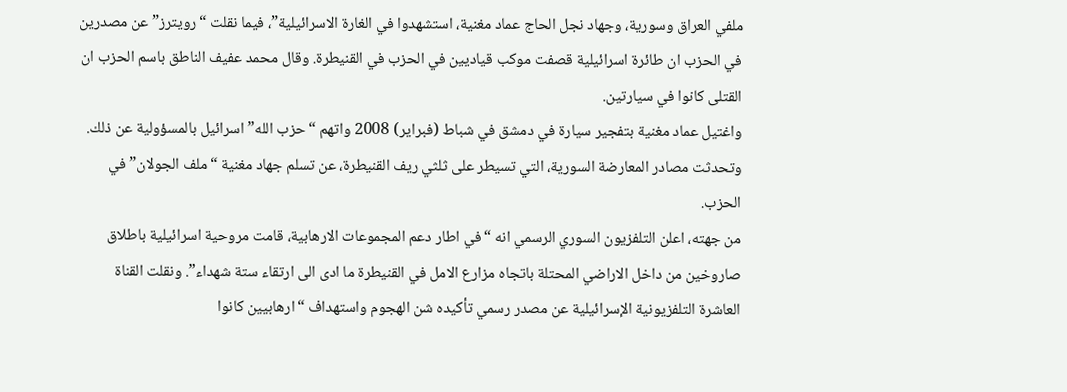ملفي العراق وسورية، وجهاد نجل الحاج عماد مغنية، استشهدوا في الغارة الاسرائيلية”، فيما نقلت “رويترز” عن مصدرين في الحزب ان طائرة اسرائيلية قصفت موكب قياديين في الحزب في القنيطرة. وقال محمد عفيف الناطق باسم الحزب ان القتلى كانوا في سيارتين.
واغتيل عماد مغنية بتفجير سيارة في دمشق في شباط (فبراير) 2008 واتهم “حزب الله” اسرائيل بالمسؤولية عن ذلك. وتحدثت مصادر المعارضة السورية، التي تسيطر على ثلثي ريف القنيطرة، عن تسلم جهاد مغنية “ملف الجولان” في الحزب.
من جهته، اعلن التلفزيون السوري الرسمي انه “في اطار دعم المجموعات الارهابية، قامت مروحية اسرائيلية باطلاق صاروخين من داخل الاراضي المحتلة باتجاه مزارع الامل في القنيطرة ما ادى الى ارتقاء ستة شهداء”. ونقلت القناة العاشرة التلفزيونية الإسرائيلية عن مصدر رسمي تأكيده شن الهجوم واستهداف “ارهابيين كانوا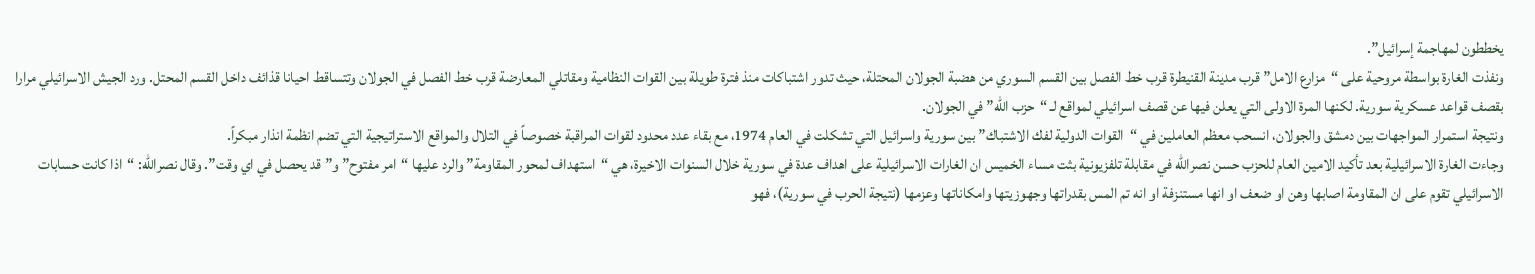يخططون لمهاجمة إسرائيل”.
ونفذت الغارة بواسطة مروحية على “مزارع الامل” قرب مدينة القنيطرة قرب خط الفصل بين القسم السوري من هضبة الجولان المحتلة، حيث تدور اشتباكات منذ فترة طويلة بين القوات النظامية ومقاتلي المعارضة قرب خط الفصل في الجولان وتتساقط احيانا قذائف داخل القسم المحتل. ورد الجيش الاسرائيلي مرارا بقصف قواعد عسكرية سورية. لكنها المرة الاولى التي يعلن فيها عن قصف اسرائيلي لمواقع لـ “حزب الله” في الجولان.
ونتيجة استمرار المواجهات بين دمشق والجولان، انسحب معظم العاملين في “القوات الدولية لفك الاشتباك” بين سورية واسرائيل التي تشكلت في العام 1974، مع بقاء عدد محدود لقوات المراقبة خصوصاً في التلال والمواقع الاستراتيجية التي تضم انظمة انذار مبكراً.
وجاءت الغارة الاسرائيلية بعد تأكيد الامين العام للحزب حسن نصرالله في مقابلة تلفزيونية بثت مساء الخميس ان الغارات الاسرائيلية على اهداف عدة في سورية خلال السنوات الاخيرة، هي “استهداف لمحور المقاومة” والرد عليها “امر مفتوح” و”قد يحصل في اي وقت”. وقال نصرالله: “اذا كانت حسابات الاسرائيلي تقوم على ان المقاومة اصابها وهن او ضعف او انها مستنزفة او انه تم المس بقدراتها وجهوزيتها وامكاناتها وعزمها (نتيجة الحرب في سورية)، فهو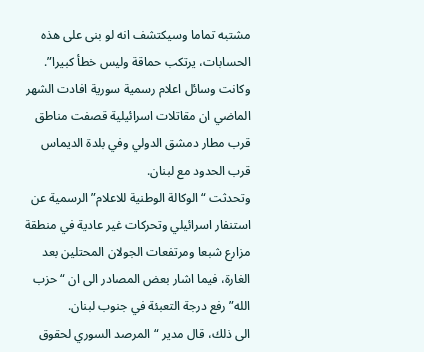مشتبه تماما وسيكتشف انه لو بنى على هذه الحسابات، يرتكب حماقة وليس خطأ كبيرا”.
وكانت وسائل اعلام رسمية سورية افادت الشهر الماضي ان مقاتلات اسرائيلية قصفت مناطق قرب مطار دمشق الدولي وفي بلدة الديماس قرب الحدود مع لبنان.
وتحدثت “الوكالة الوطنية للاعلام” الرسمية عن استنفار اسرائيلي وتحركات غير عادية في منطقة مزارع شبعا ومرتفعات الجولان المحتلين بعد الغارة، فيما اشار بعض المصادر الى ان “حزب الله” رفع درجة التعبئة في جنوب لبنان.
الى ذلك، قال مدير “المرصد السوري لحقوق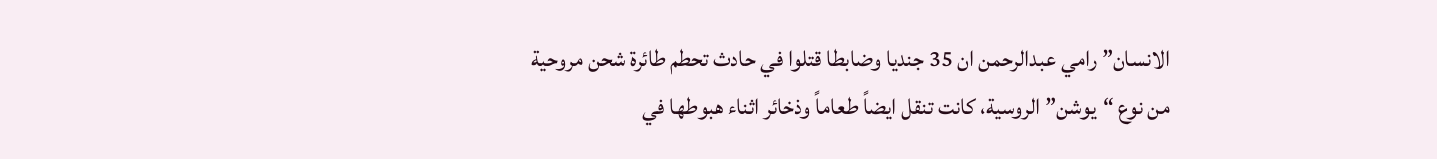الانسان” رامي عبدالرحمن ان 35 جنديا وضابطا قتلوا في حادث تحطم طائرة شحن مروحية من نوع “يوشن” الروسية، كانت تنقل ايضاً طعاماً وذخائر اثناء هبوطها في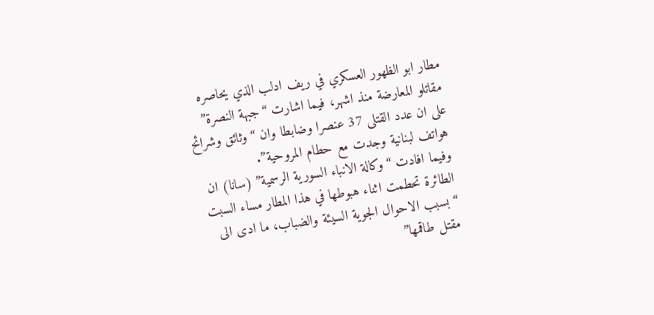مطار ابو الظهور العسكري في ريف ادلب الذي يحاصره مقاتلو المعارضة منذ اشهر، فيما اشارت “جبهة النصرة” على ان عدد القتلى 37 عنصرا وضابطا وان “وثائق وشرائح هواتف لبنانية وجدت مع حطام المروحية”.
وفيما افادت “وكالة الانباء السورية الرسمية” (سانا) ان الطائرة تحطمت اثناء هبوطها في هذا المطار مساء السبت “بسبب الاحوال الجوية السيئة والضباب، ما ادى الى مقتل طاقمها”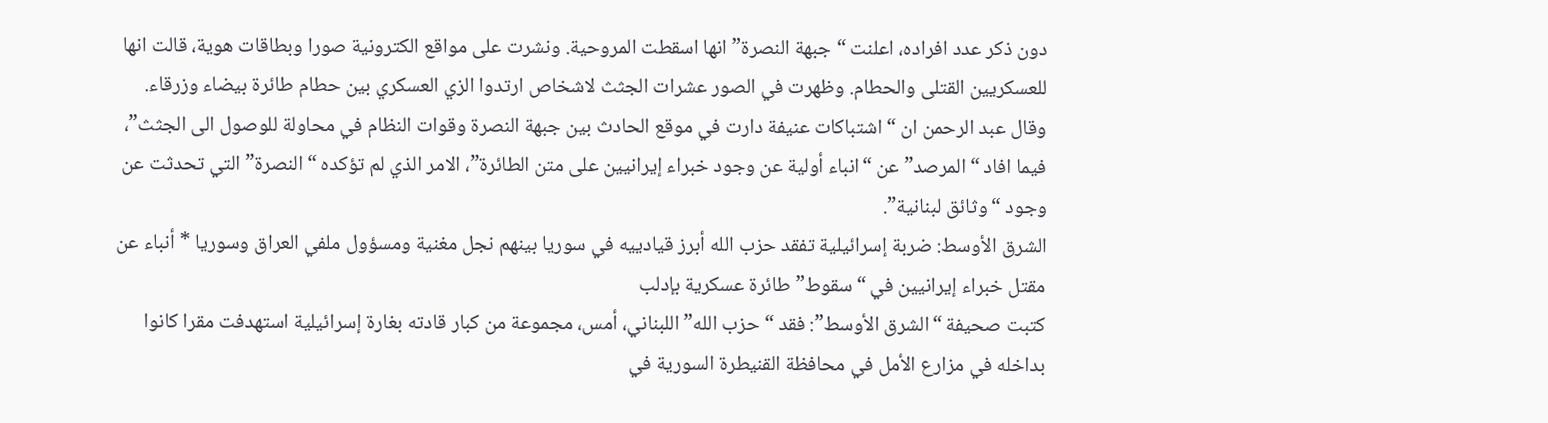دون ذكر عدد افراده، اعلنت “جبهة النصرة” انها اسقطت المروحية. ونشرت على مواقع الكترونية صورا وبطاقات هوية، قالت انها للعسكريين القتلى والحطام. وظهرت في الصور عشرات الجثث لاشخاص ارتدوا الزي العسكري بين حطام طائرة بيضاء وزرقاء.
وقال عبد الرحمن ان “اشتباكات عنيفة دارت في موقع الحادث بين جبهة النصرة وقوات النظام في محاولة للوصول الى الجثث”، فيما افاد “المرصد” عن “انباء أولية عن وجود خبراء إيرانيين على متن الطائرة”، الامر الذي لم تؤكده “النصرة” التي تحدثت عن وجود “وثائق لبنانية”.
الشرق الأوسط: ضربة إسرائيلية تفقد حزب الله أبرز قيادييه في سوريا بينهم نجل مغنية ومسؤول ملفي العراق وسوريا * أنباء عن مقتل خبراء إيرانيين في “سقوط” طائرة عسكرية بإدلب
كتبت صحيفة “الشرق الأوسط”: فقد “حزب الله” اللبناني، أمس، مجموعة من كبار قادته بغارة إسرائيلية استهدفت مقرا كانوا بداخله في مزارع الأمل في محافظة القنيطرة السورية في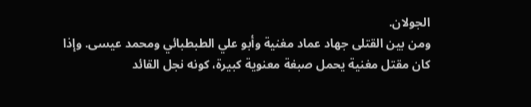الجولان.
ومن بين القتلى جهاد عماد مغنية وأبو علي الطبطبائي ومحمد عيسى. وإذا كان مقتل مغنية يحمل صبغة معنوية كبيرة، كونه نجل القائد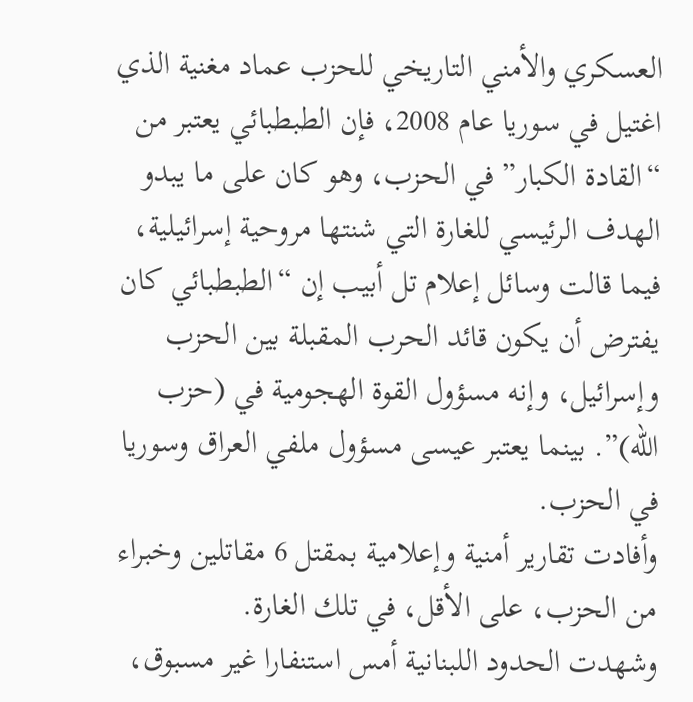العسكري والأمني التاريخي للحزب عماد مغنية الذي اغتيل في سوريا عام 2008، فإن الطبطبائي يعتبر من “القادة الكبار” في الحزب، وهو كان على ما يبدو الهدف الرئيسي للغارة التي شنتها مروحية إسرائيلية، فيما قالت وسائل إعلام تل أبيب إن “الطبطبائي كان يفترض أن يكون قائد الحرب المقبلة بين الحزب وإسرائيل، وإنه مسؤول القوة الهجومية في (حزب الله)”. بينما يعتبر عيسى مسؤول ملفي العراق وسوريا في الحزب.
وأفادت تقارير أمنية وإعلامية بمقتل 6 مقاتلين وخبراء من الحزب، على الأقل، في تلك الغارة.
وشهدت الحدود اللبنانية أمس استنفارا غير مسبوق،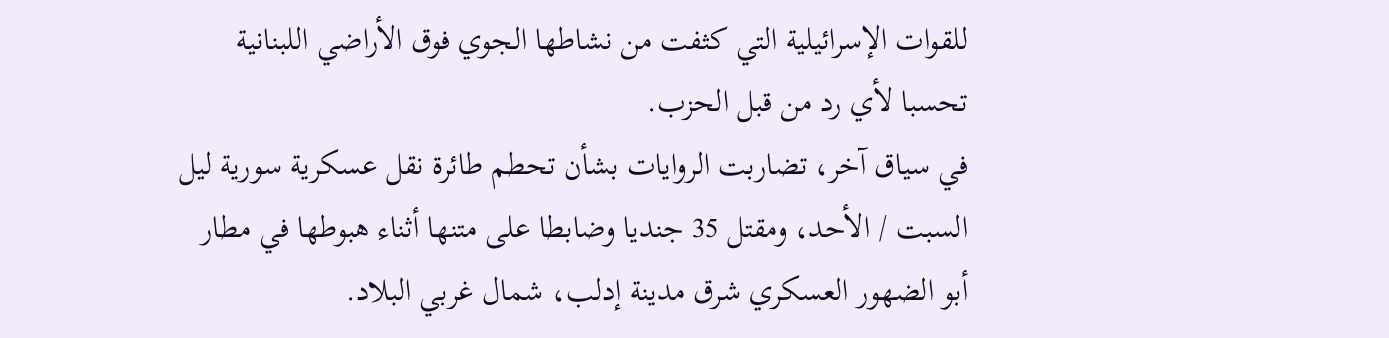للقوات الإسرائيلية التي كثفت من نشاطها الجوي فوق الأراضي اللبنانية تحسبا لأي رد من قبل الحزب.
في سياق آخر، تضاربت الروايات بشأن تحطم طائرة نقل عسكرية سورية ليل السبت / الأحد، ومقتل 35 جنديا وضابطا على متنها أثناء هبوطها في مطار أبو الضهور العسكري شرق مدينة إدلب، شمال غربي البلاد.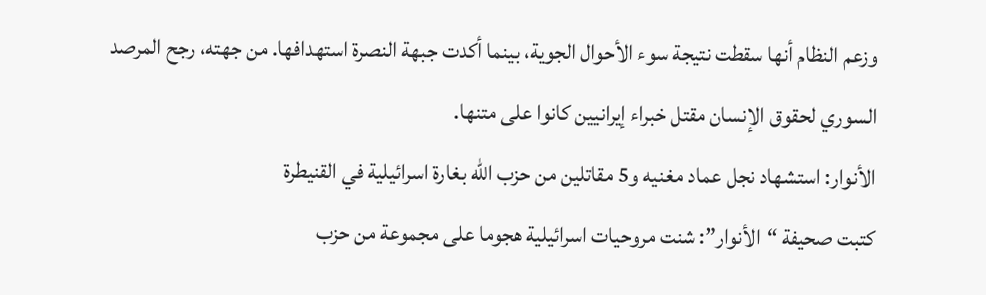وزعم النظام أنها سقطت نتيجة سوء الأحوال الجوية، بينما أكدت جبهة النصرة استهدافها. من جهته، رجح المرصد السوري لحقوق الإنسان مقتل خبراء إيرانيين كانوا على متنها.
الأنوار: استشهاد نجل عماد مغنيه و5 مقاتلين من حزب الله بغارة اسرائيلية في القنيطرة
كتبت صحيفة “الأنوار”: شنت مروحيات اسرائيلية هجوما على مجموعة من حزب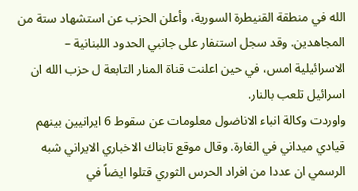الله في منطقة القنيطرة السورية، وأعلن الحزب عن استشهاد ستة من المجاهدين. وقد سجل استنفار على جانبي الحدود اللبنانية – الاسرائيلية امس، في حين اعلنت قناة المنار التابعة ل حزب الله ان اسرائيل تلعب بالنار.
واوردت وكالة انباء الاناضول معلومات عن سقوط 6 ايرانيين بينهم قيادي ميداني في الغارة. وقال موقع تابناك الاخباري الايراني شبه الرسمي ان عددا من افراد الحرس الثوري قتلوا ايضاً في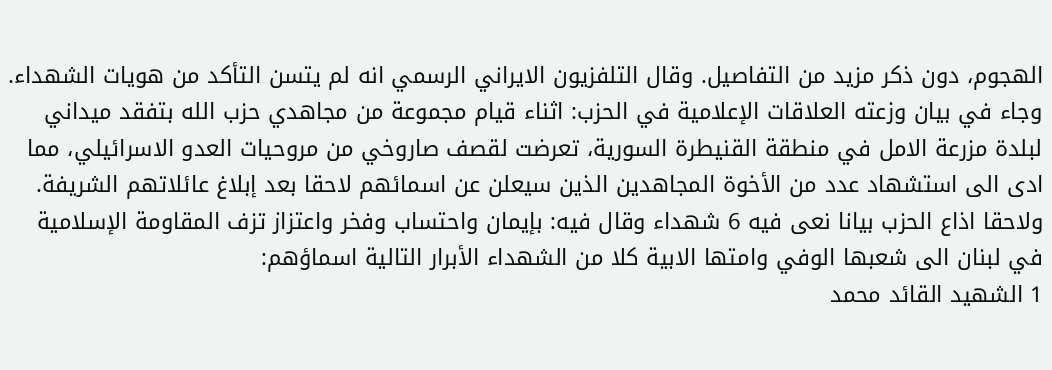الهجوم، دون ذكر مزيد من التفاصيل. وقال التلفزيون الايراني الرسمي انه لم يتسن التأكد من هويات الشهداء.
وجاء في بيان وزعته العلاقات الإعلامية في الحزب: اثناء قيام مجموعة من مجاهدي حزب الله بتفقد ميداني لبلدة مزرعة الامل في منطقة القنيطرة السورية، تعرضت لقصف صاروخي من مروحيات العدو الاسرائيلي، مما ادى الى استشهاد عدد من الأخوة المجاهدين الذين سيعلن عن اسمائهم لاحقا بعد إبلاغ عائلاتهم الشريفة.
ولاحقا اذاع الحزب بيانا نعى فيه 6 شهداء وقال فيه: بإيمان واحتساب وفخر واعتزاز تزف المقاومة الإسلامية في لبنان الى شعبها الوفي وامتها الابية كلا من الشهداء الأبرار التالية اسماؤهم:
1 الشهيد القائد محمد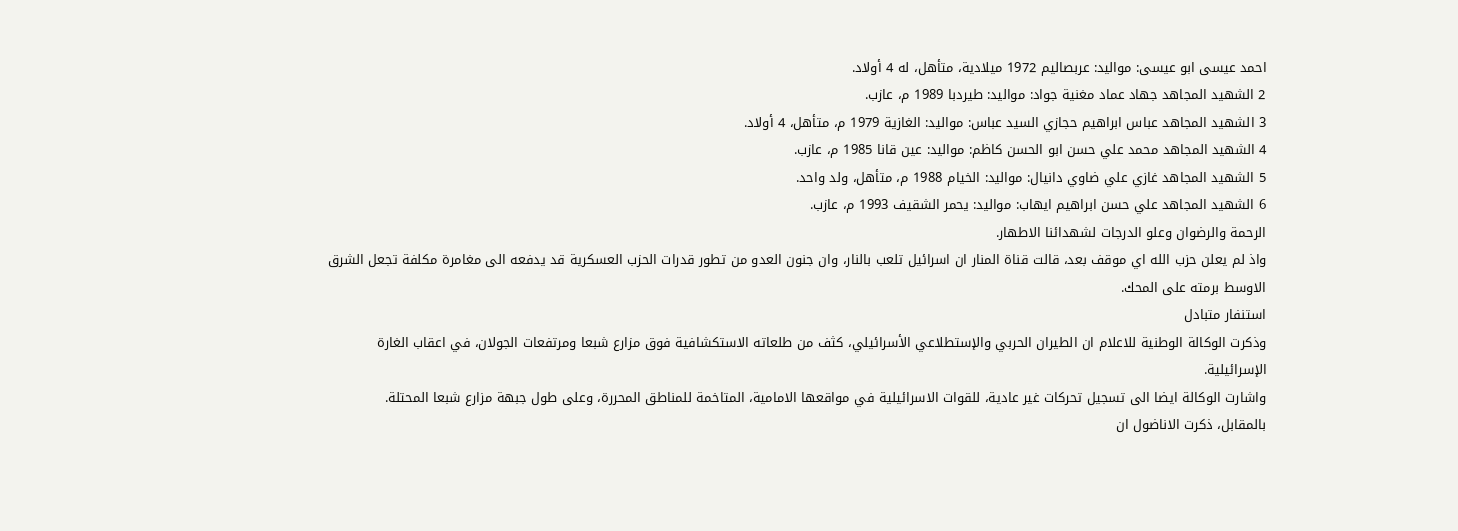احمد عيسى ابو عيسى: مواليد: عربصاليم 1972 ميلادية، متأهل، له 4 أولاد.
2 الشهيد المجاهد جهاد عماد مغنية جواد: مواليد: طيردبا 1989 م، عازب.
3 الشهيد المجاهد عباس ابراهيم حجازي السيد عباس: مواليد: الغازية 1979 م، متأهل، 4 أولاد.
4 الشهيد المجاهد محمد علي حسن ابو الحسن كاظم: مواليد: عين قانا 1985 م، عازب.
5 الشهيد المجاهد غازي علي ضاوي دانيال: مواليد: الخيام 1988 م، متأهل، ولد واحد.
6 الشهيد المجاهد علي حسن ابراهيم ايهاب: مواليد: يحمر الشقيف 1993 م، عازب.
الرحمة والرضوان وعلو الدرجات لشهدائنا الاطهار.
واذ لم يعلن حزب الله اي موقف بعد، قالت قناة المنار ان اسرائيل تلعب بالنار، وان جنون العدو من تطور قدرات الحزب العسكرية قد يدفعه الى مغامرة مكلفة تجعل الشرق الاوسط برمته على المحك.
استنفار متبادل
وذكرت الوكالة الوطنية للاعلام ان الطيران الحربي والإستطلاعي الأسرائيلي، كثف من طلعاته الاستكشافية فوق مزارع شبعا ومرتفعات الجولان، في اعقاب الغارة الإسرائيلية.
واشارت الوكالة ايضا الى تسجيل تحركات غير عادية، للقوات الاسرائيلية في مواقعها الامامية، المتاخمة للمناطق المحررة، وعلى طول جبهة مزارع شبعا المحتلة.
بالمقابل، ذكرت الاناضول ان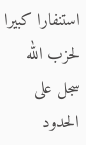استنفارا كبيرا لحزب الله سجل على الحدود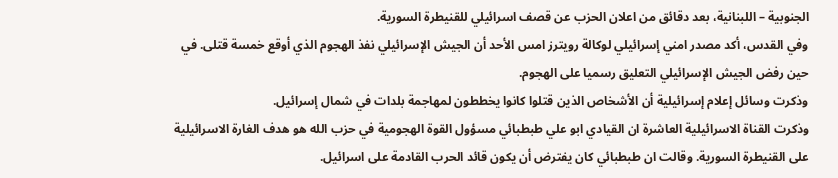الجنوبية – اللبنانية، بعد دقائق من اعلان الحزب عن قصف اسرائيلي للقنيطرة السورية.
وفي القدس، أكد مصدر امني إسرائيلي لوكالة رويترز امس الأحد أن الجيش الإسرائيلي نفذ الهجوم الذي أوقع خمسة قتلى. في حين رفض الجيش الإسرائيلي التعليق رسميا على الهجوم.
وذكرت وسائل إعلام إسرائيلية أن الأشخاص الذين قتلوا كانوا يخططون لمهاجمة بلدات في شمال إسرائيل.
وذكرت القناة الاسرائيلية العاشرة ان القيادي ابو علي طبطبائي مسؤول القوة الهجومية في حزب الله هو هدف الغارة الاسرائيلية على القنيطرة السورية. وقالت ان طبطبائي كان يفترض أن يكون قائد الحرب القادمة على اسرائيل.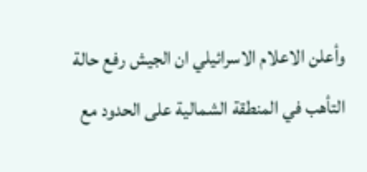وأعلن الاعلام الاسرائيلي ان الجيش رفع حالة التأهب في المنطقة الشمالية على الحدود مع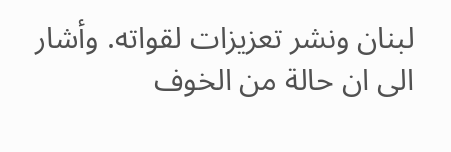لبنان ونشر تعزيزات لقواته. وأشار الى ان حالة من الخوف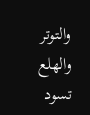والتوتر والهلع تسود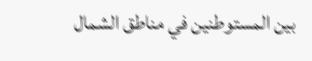بين المستوطنين في مناطق الشمال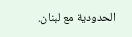الحدودية مع لبنان.